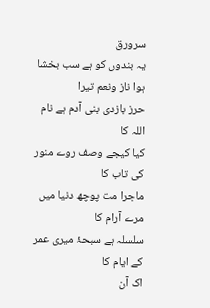سرورق
یہ بندوں کو ہے سب بخشا ہوا ناز ونعم تیرا
حرز بازدی بنی آدم ہے نام اللہ کا
کیا کیجے وصف روے منور کی تاب کا
ماجرا مت پوچھ دنیا میں مرے آرام کا
سلسلہ ہے سبحۂ میری عمر کے ایام کا
اک آن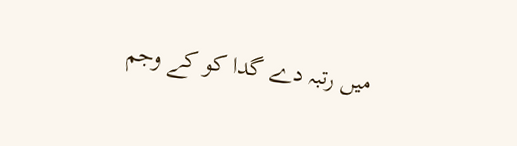میں رتبہ دے گدا کو کے وجم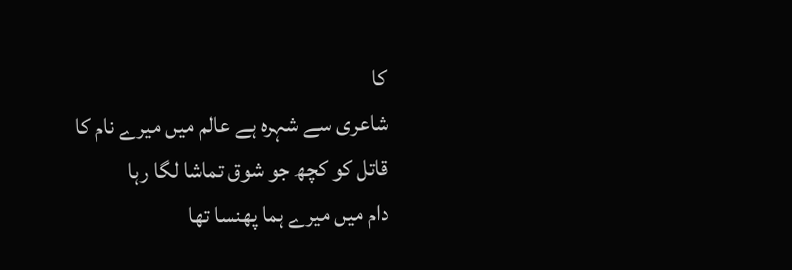کا
شاعری سے شہرہ ہے عالم میں میرے نام کا
قاتل کو کچھ جو شوق تماشا لگا رہا
دام میں میرے ہما پھنسا تھا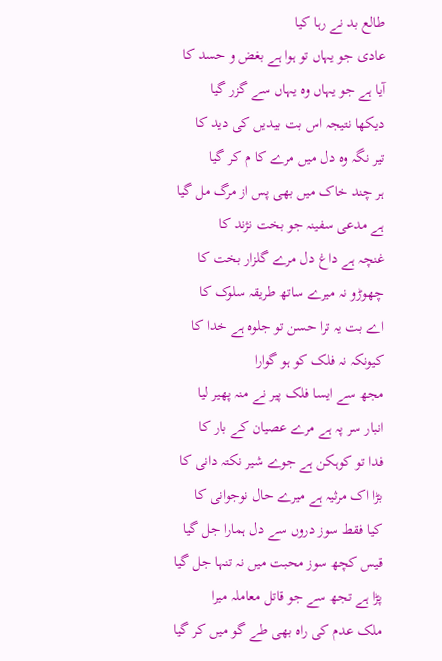طالع بد نے رہا کیا
عادی جو یہاں تو ہوا ہے بغض و حسد کا
آیا ہے جو یہاں وہ یہاں سے گزر گیا
دیکھا نتیجہ اس بت بیدیں کی دید کا
تیر نگہ وہ دل میں مرے کا م کر گیا
ہر چند خاک میں بھی پس از مرگ مل گیا
ہے مدعی سفینہ جو بخت نژند کا
غنچہ ہے داغ دل مرے گلزار بخت کا
چھوڑو نہ میرے ساتھ طریقہ سلوک کا
اے بت یہ ترا حسن تو جلوہ ہے خدا کا
کیونکہ نہ فلک کو ہو گوارا
مجھ سے ایسا فلک پیر نے منہ پھیر لیا
انبار سر پہ ہے مرے عصیان کے بار کا
فدا تو کوہکن ہے جوے شیر نکتہ دانی کا
بڑا اک مرثیہ ہے میرے حال نوجوانی کا
کیا فقط سوز دروں سے دل ہمارا جل گیا
قیس کچھ سوز محبت میں نہ تنہا جل گیا
پڑا ہے تجھ سے جو قاتل معاملہ میرا
ملک عدم کی راہ بھی طے گو میں کر گیا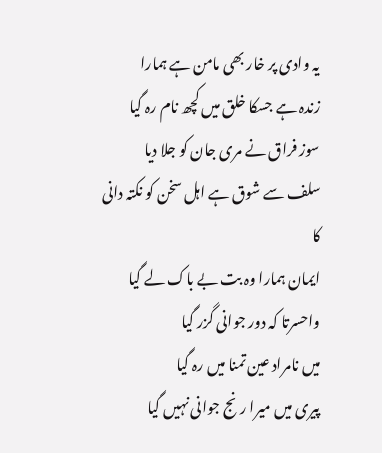یہ وادی پر خار بھی مامن ہے ہمارا
زندہ ہے جسکا خلق میں کچھ نام رہ گیا
سوز فراق نے مری جان کو جلا دیا
سلف سے شوق ہے اہل سخن کو نکتہ دانی کا
ایمان ہمارا وہ بت بے باک لے گیا
واحسرتا کہ دور جوانی گزر گیا
میں نامراد عین تمنا میں رہ گیا
پیری میں میرا رنج جوانی نہیں گیا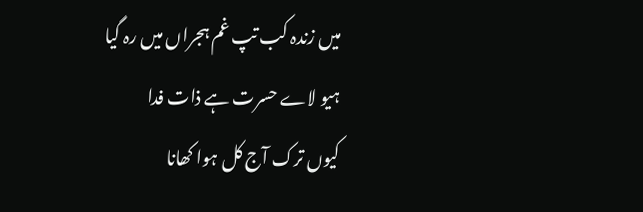میں زندہ کب تپ غم ہجراں میں رہ گیا
ہیو لاے حسرت ہے ذات فدا
کیوں ترک آج کل ہوا کھانا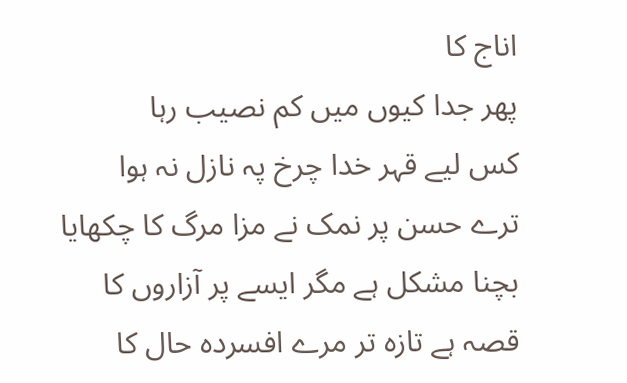اناج کا
پھر جدا کیوں میں کم نصیب رہا
کس لیے قہر خدا چرخ پہ نازل نہ ہوا
ترے حسن پر نمک نے مزا مرگ کا چکھایا
بچنا مشکل ہے مگر ایسے پر آزاروں کا
قصہ ہے تازہ تر مرے افسردہ حال کا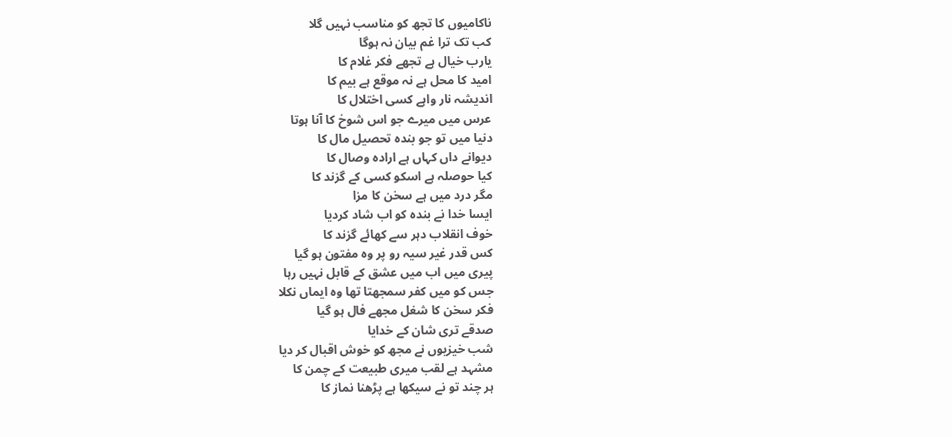ناکامیوں کا تجھ کو مناسب نہیں گلا
کب تک ترا غم بیان نہ ہوگا
یارب خیال ہے تجھے فکر غلام کا
امید کا محل ہے نہ موقع ہے بیم کا
اندیشہ نار واہے کسی اختلال کا
عرس میں میرے جو اس شوخ کا آنا ہوتا
دنیا میں تو جو بندہ تحصیل مال کا
دیوانے داں کہاں ہے ارادہ وصال کا
کیا حوصلہ ہے اسکو کسی کے گزند کا
مگر درد میں ہے سخن کا مزا
ایسا خدا نے بندہ کو اب شاد کردیا
خوف انقلاب دہر سے کھائے گزند کا
کس قدر غیر سیہ رو پر وہ مفتون ہو گیا
پیری میں اب میں عشق کے قابل نہیں رہا
جس کو میں کفر سمجھتا تھا وہ ایماں نکلا
فکر سخن کا شغل مجھے فال ہو گیا
صدقے تری شان کے خدایا
شب خیزیوں نے مجھ کو خوش اقبال کر دیا
مشہد ہے لقب میری طبیعت کے چمن کا
ہر چند تو نے سیکھا ہے پڑھنا نماز کا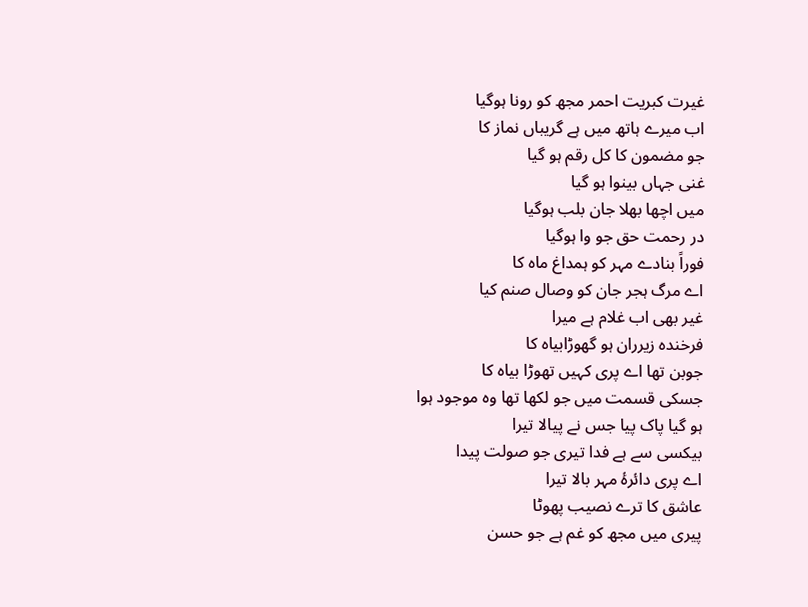غیرت کبریت احمر مجھ کو رونا ہوگیا
اب میرے ہاتھ میں ہے گریباں نماز کا
جو مضمون کا کل رقم ہو گیا
غنی جہاں بینوا ہو گیا
میں اچھا بھلا جان بلب ہوگیا
در رحمت حق جو وا ہوگیا
فوراً بنادے مہر کو ہمداغ ماہ کا
اے مرگ ہجر جان کو وصال صنم کیا
غیر بھی اب غلام ہے میرا
فرخندہ زیرران ہو گھوڑابیاہ کا
جوبن تھا اے پری کہیں تھوڑا بیاہ کا
جسکی قسمت میں جو لکھا تھا وہ موجود ہوا
ہو گیا پاک پیا جس نے پیالا تیرا
بیکسی سے ہے فدا تیری جو صولت پیدا
اے پری دائرۂ مہر بالا تیرا
عاشق کا ترے نصیب پھوٹا
پیری میں مجھ کو غم ہے جو حسن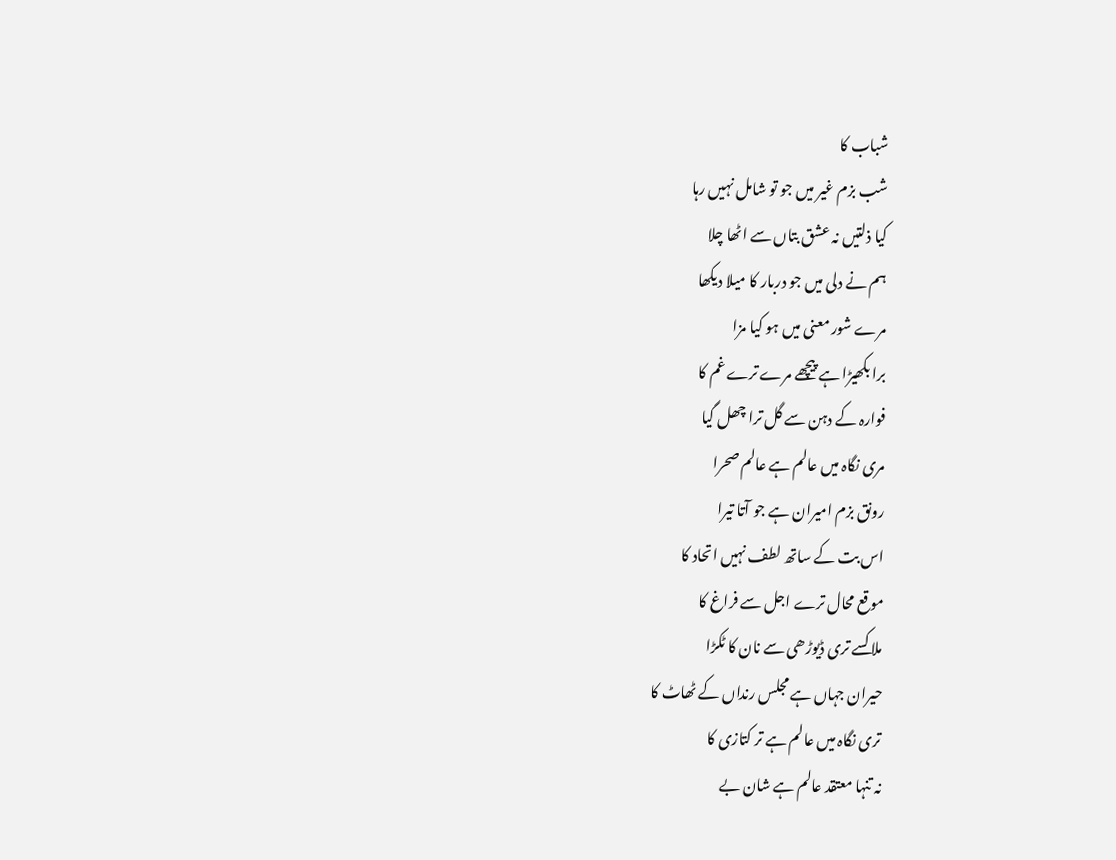شباب کا
شب بزم غیر میں جو تو شامل نہیں رہا
کیا ذلتیں نہ عشق بتاں سے اٹھا چلا
ہم نے دلی میں جو دربار کا میلا دیکھا
مرے شور معنی میں ہو کیا مزا
برا بکھیڑا ہے پیچھے مرے ترے غم کا
فوارہ کے دہن سے گل ترا چھل گیا
مری نگاہ میں عالم ہے عالم صحرا
رونق بزم امیران ہے جو آتا تیرا
اس بت کے ساتھ لطف نہیں اتحاد کا
موقع محال ترے اجل سے فراغ کا
ملا کسے تری ڈیوڑھی سے نان کا ٹکڑا
حیران جہاں ہے مجلس رنداں کے ٹھاٹ کا
تری نگاہ میں عالم ہے تر کتازی کا
نہ تنہا معتقد عالم ہے شان بے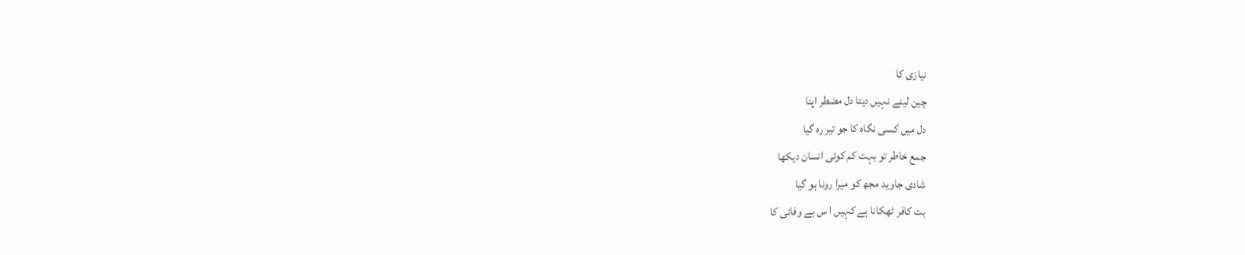نیازی کا
چین لینے نہیں دیتا دل مضطر اپنا
دل میں کسی نگاہ کا جو تیر رہ گیا
جمع خاطر تو بہت کم کوئی انسان دیکھا
شادی جاوید مجھ کو میرا رونا ہو گیا
بت کافر ٹھکانا ہے کہیں ا س بے وفائی کا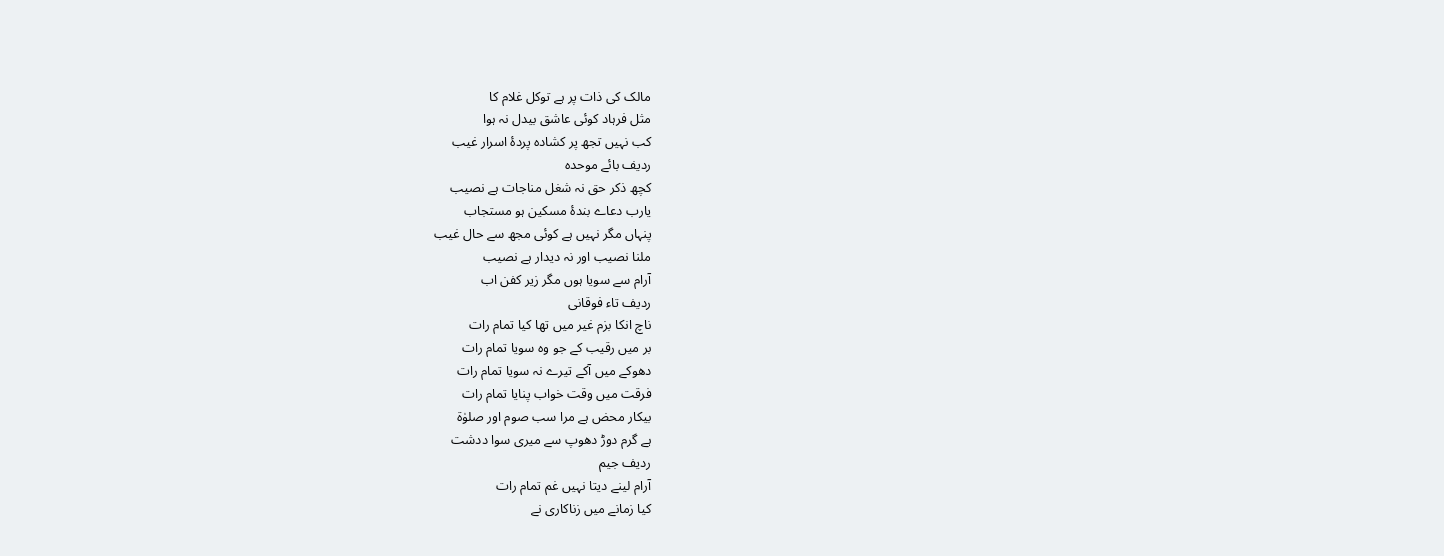مالک کی ذات پر ہے توکل غلام کا
مثل فرہاد کوئی عاشق بیدل نہ ہوا
کب نہیں تجھ پر کشادہ پردۂ اسرار غیب
ردیف بائے موحدہ
کچھ ذکر حق نہ شغل مناجات ہے نصیب
یارب دعاے بندۂ مسکین ہو مستجاب
پنہاں مگر نہیں ہے کوئی مجھ سے حال غیب
ملنا نصیب اور نہ دیدار ہے نصیب
آرام سے سویا ہوں مگر زیر کفن اب
ردیف تاء فوقانی
ناچ انکا بزم غیر میں تھا کیا تمام رات
بر میں رقیب کے جو وہ سویا تمام رات
دھوکے میں آکے تیرے نہ سویا تمام رات
فرقت میں وقت خواب پنایا تمام رات
بیکار محض ہے مرا سب صوم اور صلوٰۃ
ہے گرم دوڑ دھوپ سے میری سوا ددشت
ردیف جیم
آرام لینے دیتا نہیں غم تمام رات
کیا زمانے میں زناکاری نے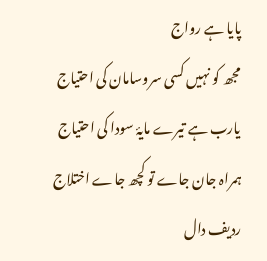پایا ہے رواج
مجھ کو نہیں کسی سروسامان کی احتیاج
یارب ہے تیرے مایۂ سودا کی احتیاج
ہمراہ جان جاے تو کچھ جاے اختلاج
ردیف دال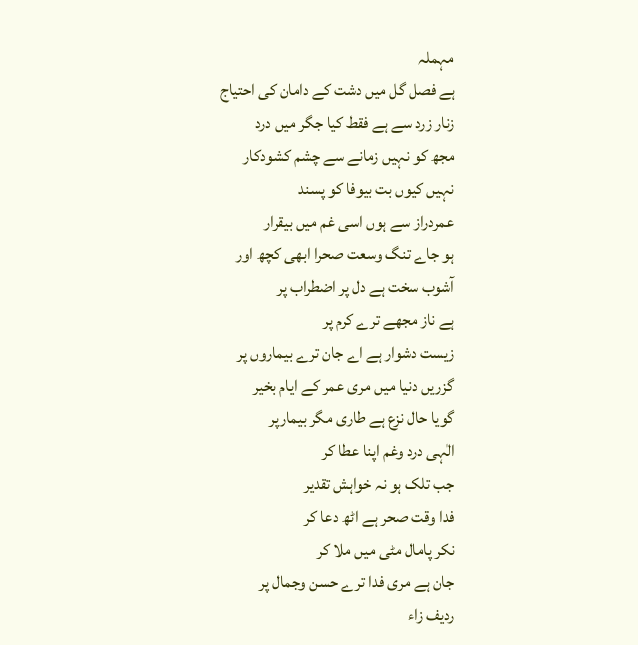مہملہ
ہے فصل گل میں دشت کے دامان کی احتیاج
زنار زرد سے ہے فقط کیا جگر میں درد
مجھ کو نہیں زمانے سے چشم کشودکار
نہیں کیوں بت بیوفا کو پسند
عمردراز سے ہوں اسی غم میں بیقرار
ہو جاے تنگ وسعت صحرا ابھی کچھ اور
آشوب سخت ہے دل پر اضطراب پر
ہے ناز مجھے ترے کرم پر
زیست دشوار ہے اے جان ترے بیماروں پر
گزریں دنیا میں مری عمر کے ایام بخیر
گویا حال نزع ہے طاری مگر بیمارپر
الٰہی درد وغم اپنا عطا کر
جب تلک ہو نہ خواہش تقدیر
فدا وقت صحر ہے اٹھ دعا کر
نکر پامال مٹی میں ملا کر
جان ہے مری فدا ترے حسن وجمال پر
ردیف زاء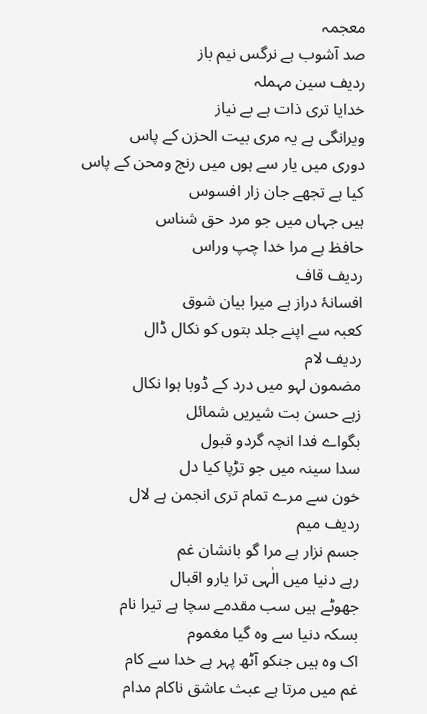معجمہ
صد آشوب ہے نرگس نیم باز
ردیف سین مہملہ
خدایا تری ذات ہے بے نیاز
ویرانگی ہے یہ مری بیت الحزن کے پاس
دوری میں یار سے ہوں میں رنج ومحن کے پاس
کیا ہے تجھے جان زار افسوس
ہیں جہاں میں جو مرد حق شناس
حافظ ہے مرا خدا چپ وراس
ردیف قاف
افسانۂ دراز ہے میرا بیان شوق
کعبہ سے اپنے جلد بتوں کو نکال ڈال
ردیف لام
مضمون لہو میں درد کے ڈوبا ہوا نکال
زہے حسن بت شیریں شمائل
بگواے فدا انچہ گردو قبول
سدا سینہ میں جو تڑپا کیا دل
خون سے مرے تمام تری انجمن ہے لال
ردیف میم
جسم نزار ہے مرا گو بانشان غم
رہے دنیا میں الٰہی ترا یارو اقبال
جھوٹے ہیں سب مقدمے سچا ہے تیرا نام
بسکہ دنیا سے وہ گیا مغموم
اک وہ ہیں جنکو آٹھ پہر ہے خدا سے کام
غم میں مرتا ہے عبث عاشق ناکام مدام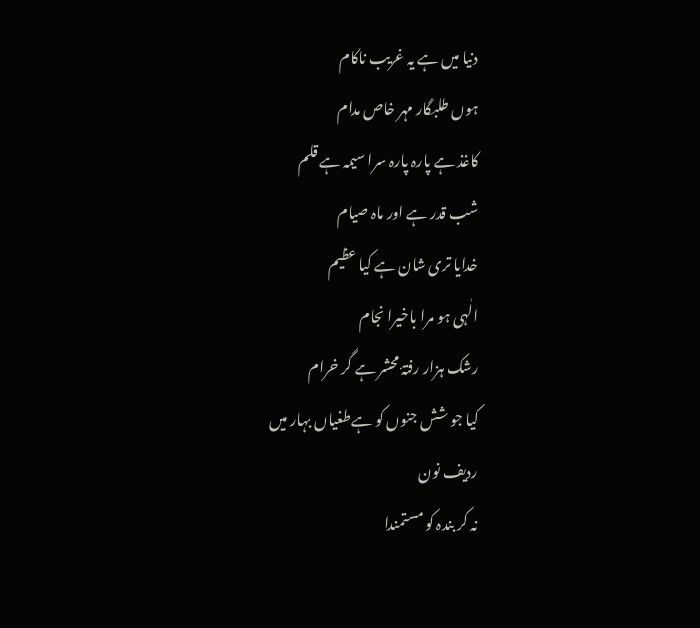دنیا میں ہے یہ غریب ناکام
ہوں طلبگار مہر خاص مدام
کاغذ ہے پارہ پارہ سرا سیمہ ہے قلم
شب قدر ہے اور ماہ صیام
خدایا تری شان ہے کیا عظیم
الٰہی ہو مرا باخیرا نجام
رشک ہزار رفتۂ محشر ہے گر خرام
کیا جو شش جنوں کو ہےطغیاں بہار میں
ردیف نون
نہ کر بندہ کو مستمندا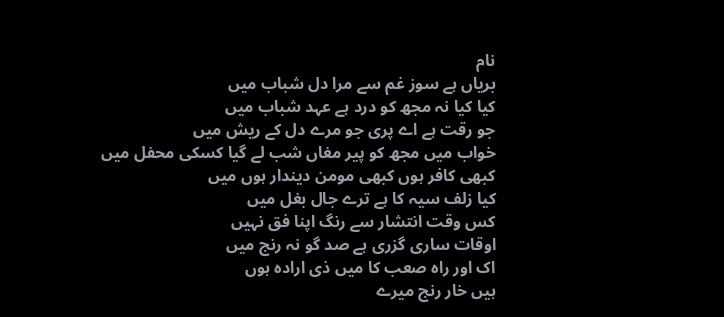نام
بریاں ہے سوز غم سے مرا دل شباب میں
کیا کیا نہ مجھ کو درد ہے عہد شباب میں
جو رقت ہے اے پری جو مرے دل کے ریش میں
خواب میں مجھ کو پیر مغاں شب لے گیا کسکی محفل میں
کبھی کافر ہوں کبھی مومن دیندار ہوں میں
کیا زلف سیہ کا ہے ترے جال بغل میں
کس وقت انتشار سے رنگ اپنا فق نہیں
اوقات ساری گزری ہے صد گو نہ رنج میں
اک اور راہ صعب کا میں ذی ارادہ ہوں
ہیں خار رنج میرے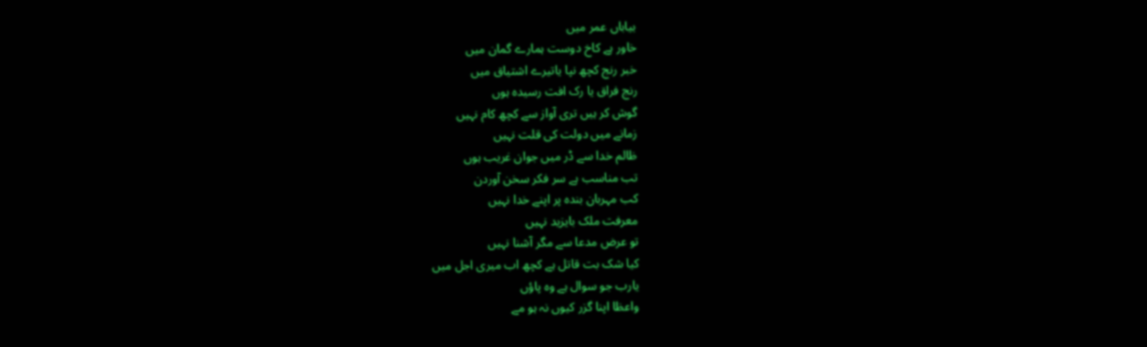بیاباں عمر میں
خاور ہے کاخ دوست ہمارے گمان میں
خبر رنج کچھ نپا یاتیرے اشتیاق میں
رنج فراق یا رک افت رسیدہ ہوں
گوش کر ہیں تری آواز سے کچھ کام نہیں
زمانے میں دولت کی قلت نہیں
ظالم خدا سے ڈر میں جوان غریب ہوں
تب مناسب ہے سر فکر سخن آوردن
کب مہربان بندہ پر اپنے خدا نہیں
معرفت ملک بایزید نہیں
تو عرض مدعا سے مگر آشنا نہیں
کیا شک بت قاتل ہے کچھ اب میری اجل میں
یارب جو سوال ہے وہ پاؤں
واعظا اپنا گزر کیوں نہ ہو مے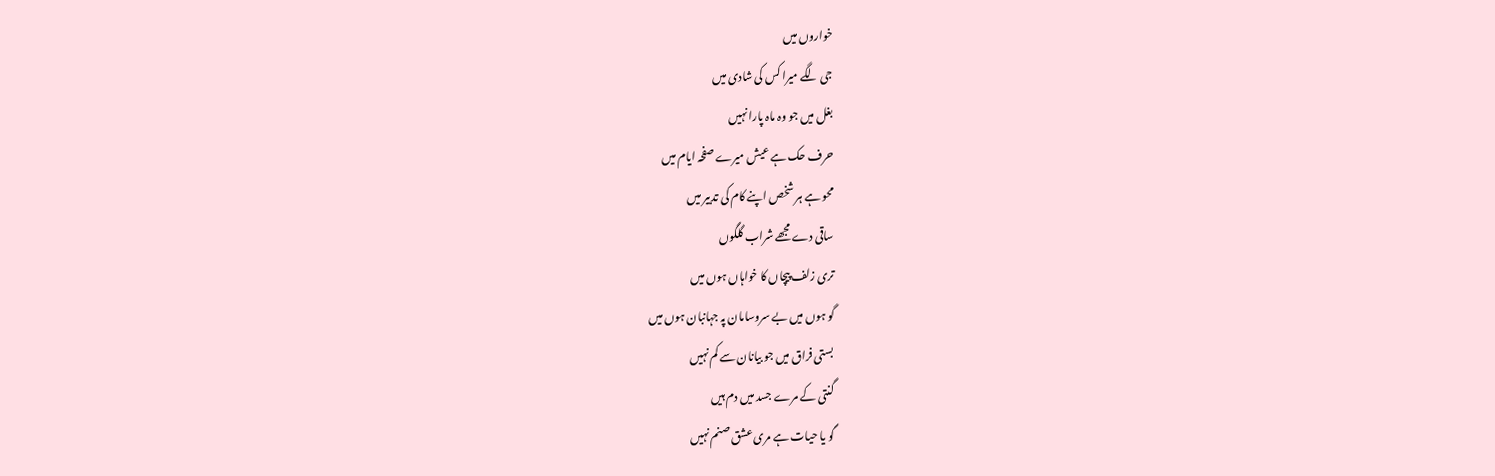خواروں میں
جی لگے میرا کس کی شادی میں
بغل میں جو وہ ماہ پارا نہیں
حرف حک ہے عیش میرے صفحہ ایام میں
محو ہے ہر شخص اپنے کام کی تدبیر میں
ساقی دے مجھے شراب گلگوں
تری زلف پیچاں کا خواہاں ہوں میں
گو ہوں میں بے سروسامان پہ جہانبان ہوں میں
بستی فراق میں جو بیانان سے کم نہیں
گنتی کے مرے جسد میں دم ہیں
گو یا حیات ہے مری عشق صنم نہیں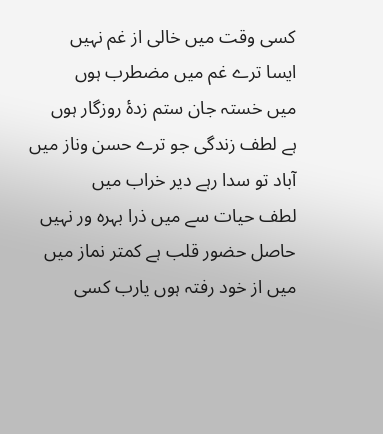کسی وقت میں خالی از غم نہیں
ایسا ترے غم میں مضطرب ہوں
میں خستہ جان ستم زدۂ روزگار ہوں
ہے لطف زندگی جو ترے حسن وناز میں
آباد تو سدا رہے دیر خراب میں
لطف حیات سے میں ذرا بہرہ ور نہیں
حاصل حضور قلب ہے کمتر نماز میں
میں از خود رفتہ ہوں یارب کسی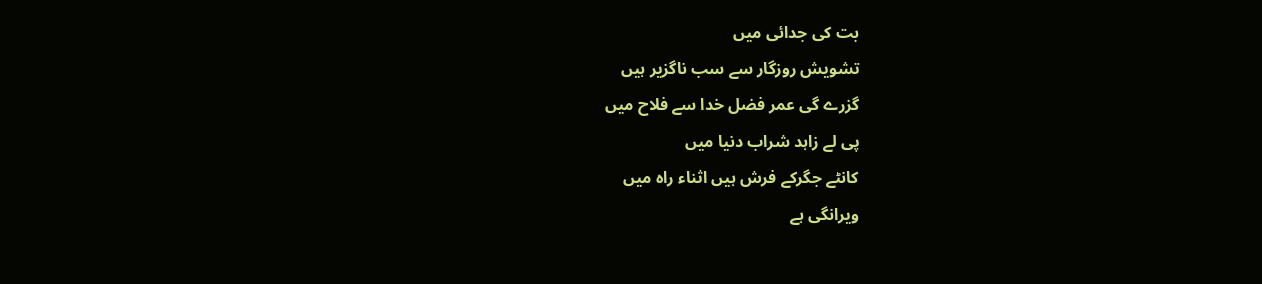بت کی جدائی میں
تشویش روزگار سے سب ناگزیر ہیں
گزرے گی عمر فضل خدا سے فلاح میں
پی لے زاہد شراب دنیا میں
کانٹے جگرکے فرش ہیں اثناء راہ میں
ویرانگی ہے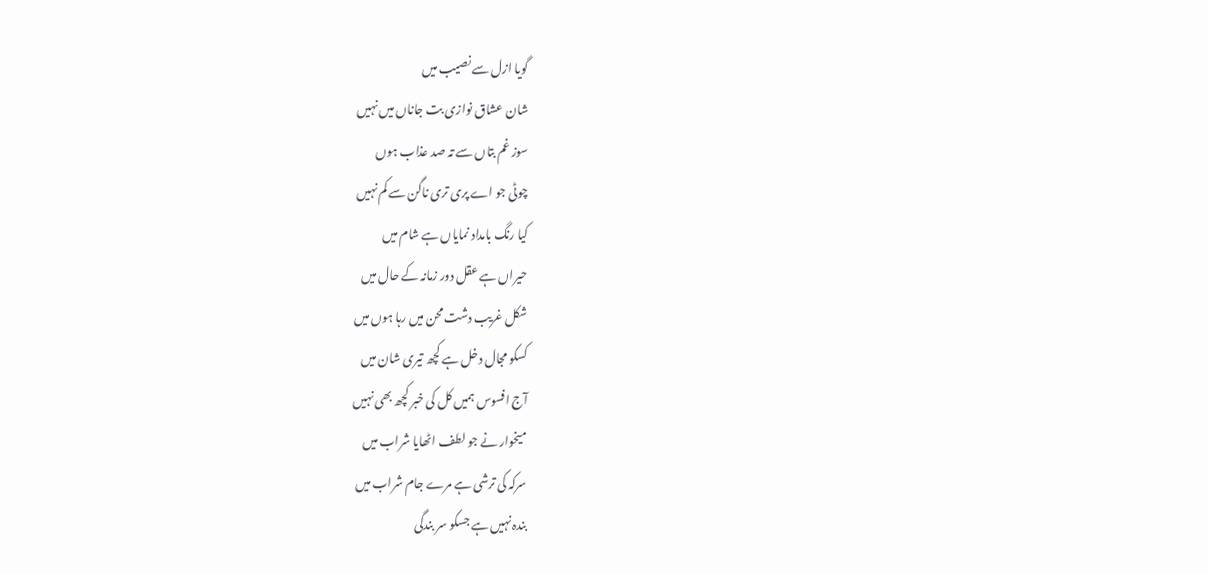گویا ازل سے نصیب میں
شان عشاق نوازی بت جاناں میں نہیں
سوز غم بتاں سے تہ صد عذاب ہوں
چوٹی جو اے پری تری ناگن سے کم نہیں
کیا رنگ بامداد نمایاں ہے شام میں
حیراں ہے عقل دور زمانہ کے حال میں
شکل غریب دشت محن میں رہا ہوں میں
کسکو مجال دخل ہے کچھ تیری شان میں
آج افسوس ہمیں کل کی خبر کچھ بھی نہیں
میخوار نے جو لطف اٹھایا شراب میں
سرکہ کی ترشی ہے مرے جام شراب میں
بندہ نہیں ہے جسکو سر بندگی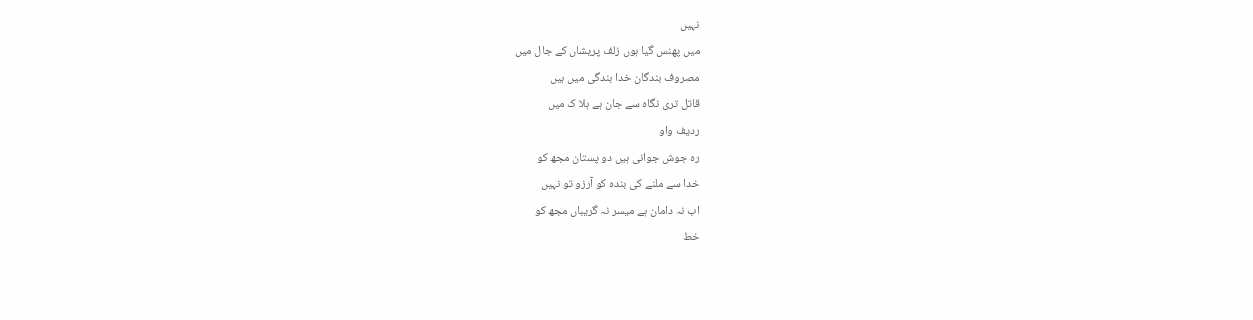نہیں
میں پھنس گیا ہوں زلف پریشاں کے جال میں
مصروف بندگان خدا بندگی میں ہیں
قاتل تری نگاہ سے جان ہے ہلا ک میں
ردیف واو
رہ جوش جوانی ہیں دو پستان مجھ کو
خدا سے ملنے کی بندہ کو آرزو تو نہیں
اب نہ دامان ہے میسر نہ گریباں مجھ کو
خط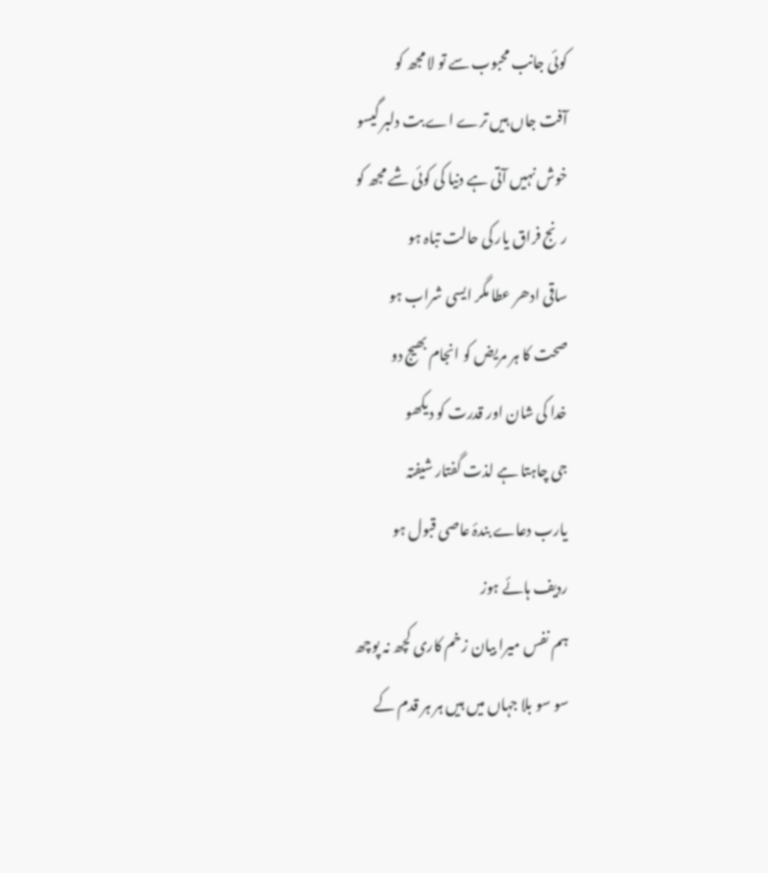کوئی جانب محبوب سے تو لا مجھ کو
آفت جاں ہیں ترے اے بت دلبر گیسو
خوش نہیں آتی ہے دنیا کی کوئی شے مجھ کو
رنج فراق یار کی حالت تباہ ہو
ساقی ادھر عطا مگر ایسی شراب ہو
صحت کا ہر مریض کو انجام بھیج دو
خدا کی شان اور قدرت کو دیکھو
جی چاہتا ہے لذت گفتار شیفتہ
یارب دعاے بندۂ عاصی قبول ہو
ردیف ہائے ہوز
ہم نفس میرا بیان زخم کاری کچھ نہ پوچھ
سو سو بلا جہاں میں ہیں ہر ہر قدم کے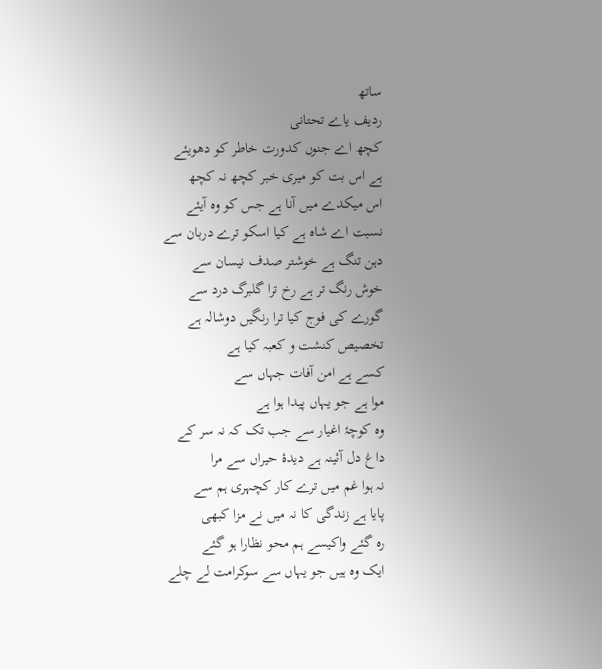ساتھ
ردیف یاے تحتانی
کچھ اے جنوں کدورت خاطر کو دھویئے
ہے اس بت کو میری خبر کچھ نہ کچھ
اس میکدے میں آنا ہے جس کو وہ آیئے
نسبت اے شاہ ہے کیا اسکو ترے دربان سے
دہن تنگ ہے خوشتر صدف نیسان سے
خوش رنگ تر ہے رخ ترا گلبرگ درد سے
گورے کی فوج کیا ترا رنگیں دوشالہ ہے
تخصیص کنشت و کعبہ کیا ہے
کسے ہے امن آفات جہاں سے
موا ہے جو یہاں پیدا ہوا ہے
وہ کوچۂ اغیار سے جب تک کہ نہ سر کے
داغ دل آئینہ ہے دیدۂ حیراں سے مرا
نہ ہوا غم میں ترے کار کچہری ہم سے
پایا ہے زندگی کا نہ میں نے مزا کبھی
رہ گئے واکیسے ہم محو نظارا ہو گئے
ایک وہ ہیں جو یہاں سے سوکرامت لے چلے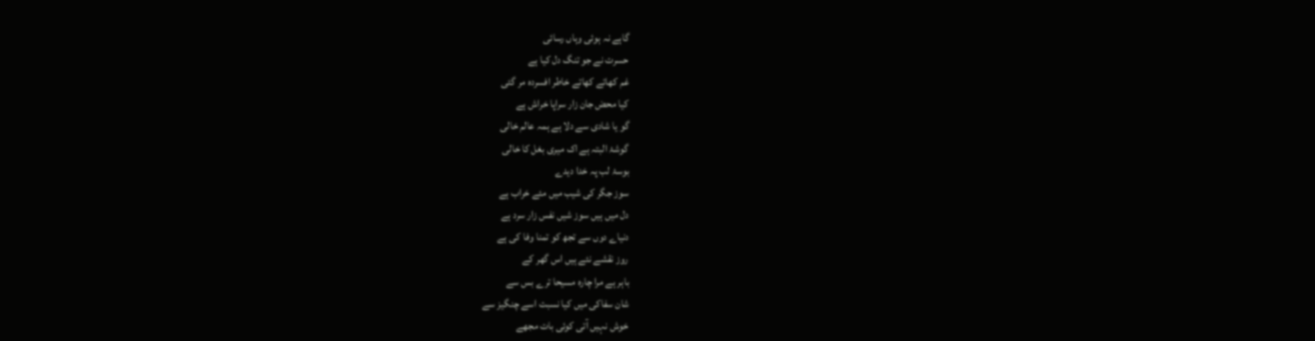گاہے نہ ہوئی وہاں رسائی
حسرت نے جو تنگ دل کیا ہے
غم کھاتے کھاتے خاطر افسردہ مر گئی
کیا محض جان زار سراپا خراش ہے
گو یا شادی سے دلا ہے ہمہ عالم خالی
گوشۂ البتہ ہے اک میری بغل کا خالی
بوسۂ لب پہ خدا دیدے
سوز جگر کی شیب میں مئے خراب ہے
دل میں ہیں سوز شیں نفس زار سرد ہے
دنیاے دوں سے تجھ کو تمنا وفا کی ہے
روز نقشے نئے ہیں اس گھر کے
باہر ہے مرا چارہ مسیحا ترے بس سے
شان سفاکی میں کیا نسبت اسے چنگیز سے
خوش نہیں آتی کوئی بات مجھے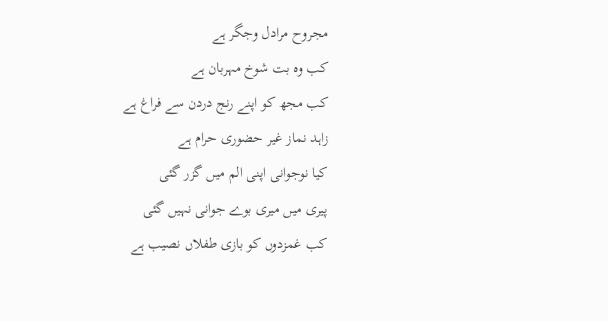مجروح مرادل وجگر ہے
کب وہ بت شوخ مہربان ہے
کب مجھ کو اپنے رنج دردن سے فراغ ہے
زاہد نماز غیر حضوری حرام ہے
کیا نوجوانی اپنی الم میں گزر گئی
پیری میں میری بوے جوانی نہیں گئی
کب غمزدوں کو بازی طفلاں نصیب ہے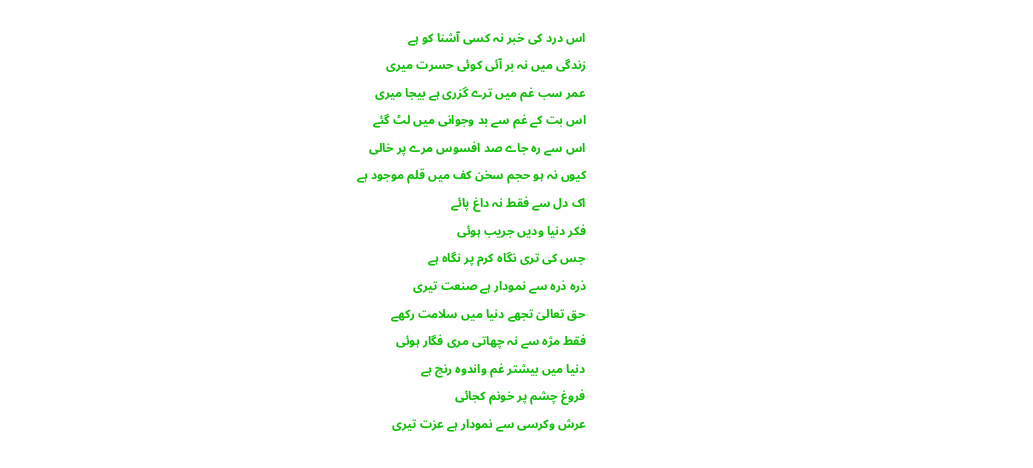اس درد کی خبر نہ کسی آشنا کو ہے
زندگی میں نہ بر آئی کوئی حسرت میری
عمر سب غم میں ترے گزری ہے بیجا میری
اس بت کے غم سے بد وجوانی میں لٹ گئے
اس سے رہ جاے صد افسوس مرے پر خالی
کیوں نہ ہو حجم سخن کف میں قلم موجود ہے
اک دل سے فقط نہ داغ پائے
فکر دنیا ودیں جریب ہوئی
جس کی تری نگاہ کرم پر نگاہ ہے
ذرہ ذرہ سے نمودار ہے صنعت تیری
حق تعالیٰ تجھے دنیا میں سلامت رکھے
فقط مژہ سے نہ چھاتی مری فگار ہوئی
دنیا میں بیشتر غم واندوہ رنج ہے
فروغ چشم پر خونم کجائی
عرش وکرسی سے نمودار ہے عزت تیری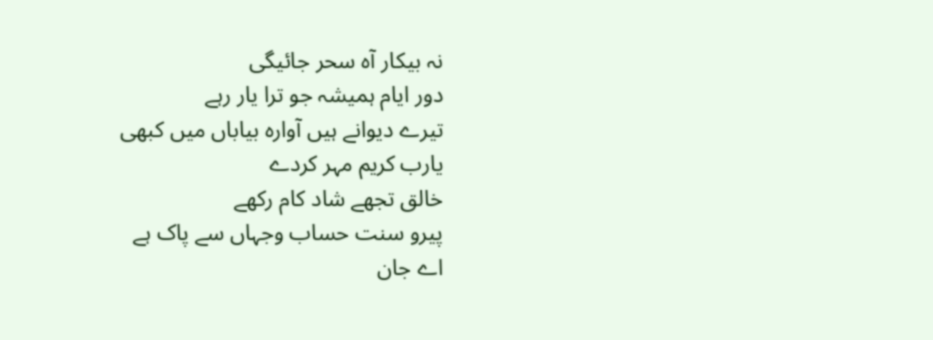نہ بیکار آہ سحر جائیگی
دور ایام ہمیشہ جو ترا یار رہے
تیرے دیوانے ہیں آوارہ بیاباں میں کبھی
یارب کریم مہر کردے
خالق تجھے شاد کام رکھے
پیرو سنت حساب وجہاں سے پاک ہے
اے جان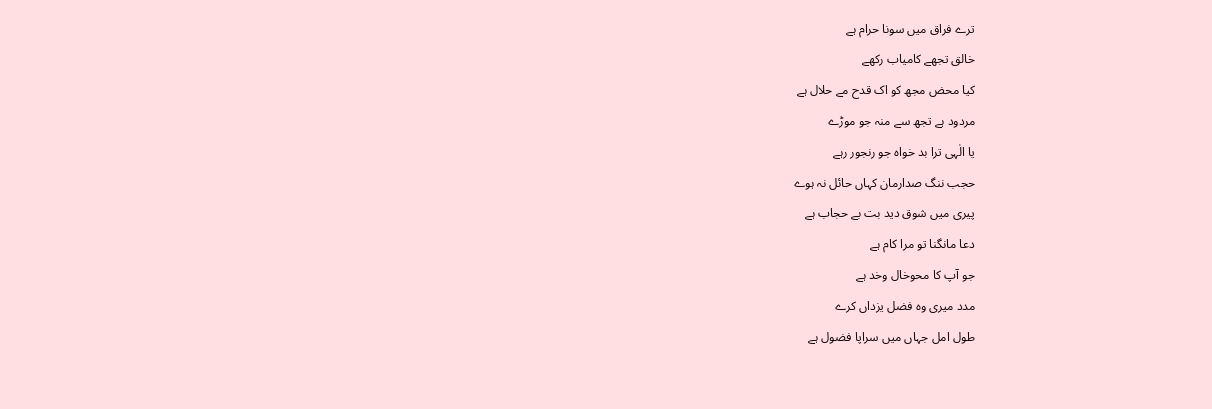ترے فراق میں سونا حرام ہے
خالق تجھے کامیاب رکھے
کیا محض مجھ کو اک قدح مے حلال ہے
مردود ہے تجھ سے منہ جو موڑے
یا الٰہی ترا بد خواہ جو رنجور رہے
حجب ننگ صدارمان کہاں حائل نہ ہوے
پیری میں شوق دید بت بے حجاب ہے
دعا مانگنا تو مرا کام ہے
جو آپ کا محوخال وخد ہے
مدد میری وہ فضل یزداں کرے
طول امل جہاں میں سراپا فضول ہے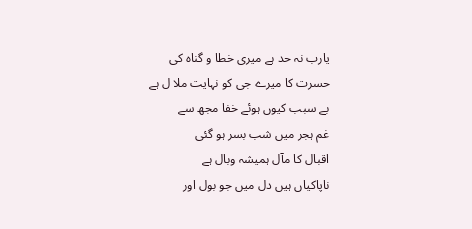یارب نہ حد ہے میری خطا و گناہ کی
حسرت کا میرے جی کو نہایت ملا ل ہے
بے سبب کیوں ہوئے خفا مجھ سے
غم ہجر میں شب بسر ہو گئی
اقبال کا مآل ہمیشہ وبال ہے
ناپاکیاں ہیں دل میں جو بول اور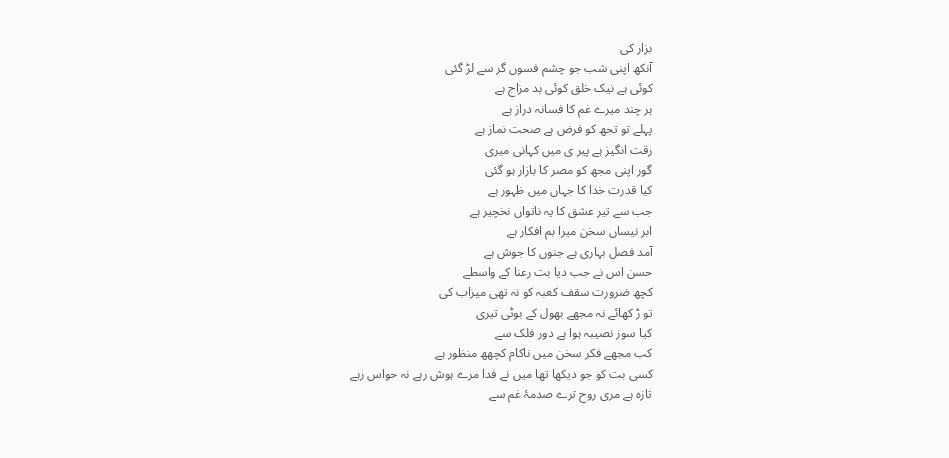بزار کی
آنکھ اپنی شب جو چشم فسوں گر سے لڑ گئی
کوئی ہے نیک خلق کوئی بد مزاج ہے
ہر چند میرے غم کا فسانہ دراز ہے
پہلے تو تجھ کو فرض ہے صحت نماز ہے
رقت انگیز ہے پیر ی میں کہانی میری
گور اپنی مجھ کو مصر کا بازار ہو گئی
کیا قدرت خدا کا جہاں میں ظہور ہے
جب سے تیر عشق کا یہ ناتواں نخچیر ہے
ابر نیساں سخن میرا بم افکار ہے
آمد فصل بہاری ہے جنوں کا جوش ہے
حسن اس نے جب دیا بت رعنا کے واسطے
کچھ ضرورت سقف کعبہ کو نہ تھی میزاب کی
تو ڑ کھائے نہ مجھے بھول کے بوٹی تیری
کیا سوز نصیبہ ہوا ہے دور فلک سے
کب مجھے فکر سخن میں ناکام کچھھ منظور ہے
کسی بت کو جو دیکھا تھا میں نے فدا مرے ہوش رہے نہ حواس رہے
تازہ ہے مری روح ترے صدمۂ غم سے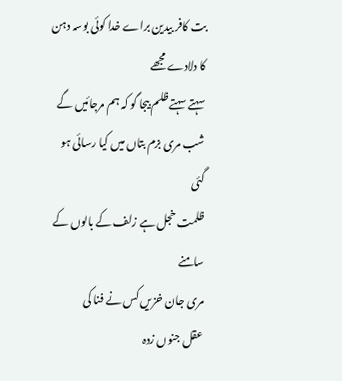بت کافر بیدین براے خدا کوئی بوسہ دہن کا دلادے مجھے
سہتے سہتے ظلم بیجا گو کہ ہم مرجائیں گے
شب مری بزم بتاں میں کیا رسائی ہو گئی
ظلمت خجل ہے زلف کے بالوں کے سامنے
مری جان خزیں کس نے فنا کی
عقل جنوں زدہ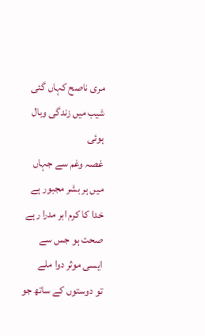مری ناصح کہاں گئی
شیب میں زندگی وبال ہوئی
غصہ وغم سے جہاں میں ہر بشر مجبور ہے
خدا کا کرم ابر مدرا رہے
صحت ہو جس سے ایسی موثر دوا ملے
تو دوستوں کے ساتھ جو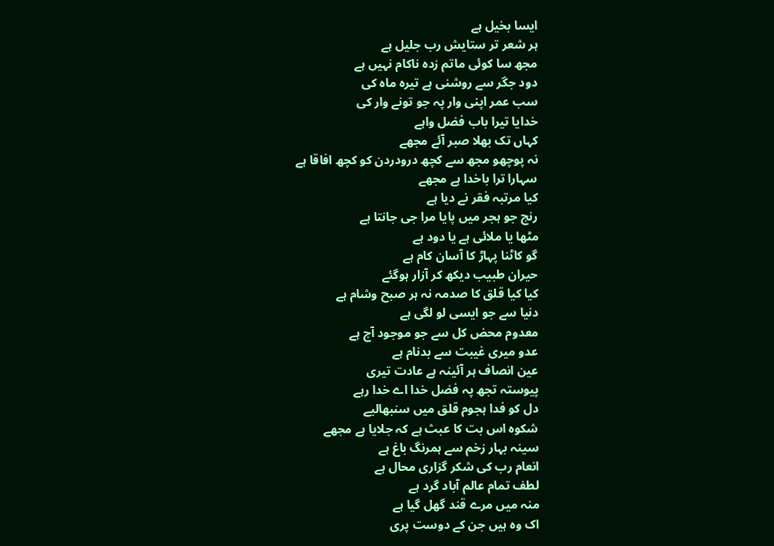ایسا بخیل ہے
ہر شعر تر ستایش رب جلیل ہے
مجھ سا کوئی ماتم زدہ ناکام نہیں ہے
دود جگر سے روشنی ہے تیرہ ماہ کی
سب عمر اپنی وار پہ جو تونے وار کی
خدایا تیرا باب فضل واہے
کہاں تک بھلا صبر آئے مجھے
نہ پوچھو مجھ سے کچھ درودردن کو کچھ افاقا ہے
سہارا ترا باخدا ہے مجھے
کیا مرتبہ فقر نے دیا ہے
رنج جو ہجر میں پایا مرا جی جانتا ہے
مٹھا یا ملائی ہے یا دود ہے
گو کاٹنا پہاڑ کا آسان کام ہے
حیران طبیب دیکھ کر آزار ہوگئے
کیا کیا قلق کا صدمہ نہ ہر صبح وشام ہے
دنیا سے جو ایسی لو لگی ہے
معدوم محض کل سے جو موجود آج ہے
عدو میری غیبت سے بدنام ہے
عین انصاف ہر آئینہ ہے عادت تیری
پیوستہ تجھ پہ فضل خدا اے خدا رہے
دل کو فدا ہجوم قلق میں سنبھالیے
شکوہ اس بت کا عبث ہے کہ جلایا ہے مجھے
سینہ بہار زخم سے ہمرنگ باغ ہے
انعام رب کی شکر گزاری محال ہے
لطف تمام عالم آباد گرد ہے
منہ میں مرے قند گھل گیا ہے
اک وہ ہیں جن کے دوست پری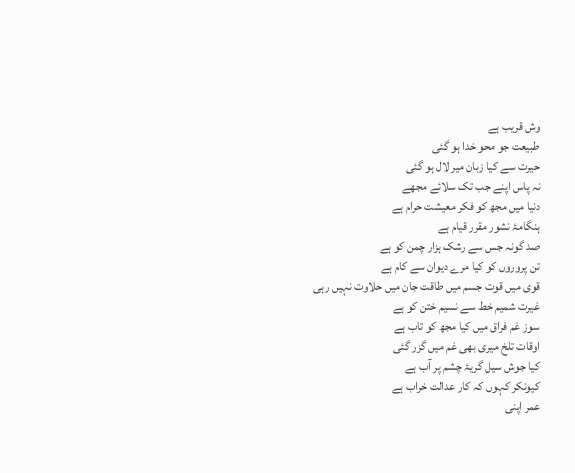وش قریب ہے
طبیعت جو محو خدا ہو گئی
حیرت سے کیا زبان میر لال ہو گئی
نہ پاس اپنے جب تک سلائے مجھے
دنیا میں مجھ کو فکر معیشت حرام ہے
ہنگامۂ نشور مقرر قیام ہے
صد گونہ جس سے رشک ہزار چمن کو ہے
تن پروروں کو کیا مرے دیوان سے کام ہے
قوی میں قوت جسم میں طاقت جان میں حلاوت نہیں رہی
غیرت شمیم خط سے نسیم ختن کو ہے
سوز غم فراق میں کیا مجھ کو تاب ہے
اوقات تلخ میری بھی غم میں گزر گئی
کیا جوش سیل گریۂ چشم پر آب ہے
کیونکر کہوں کہ کار عدالت خراب ہے
عمر اپنی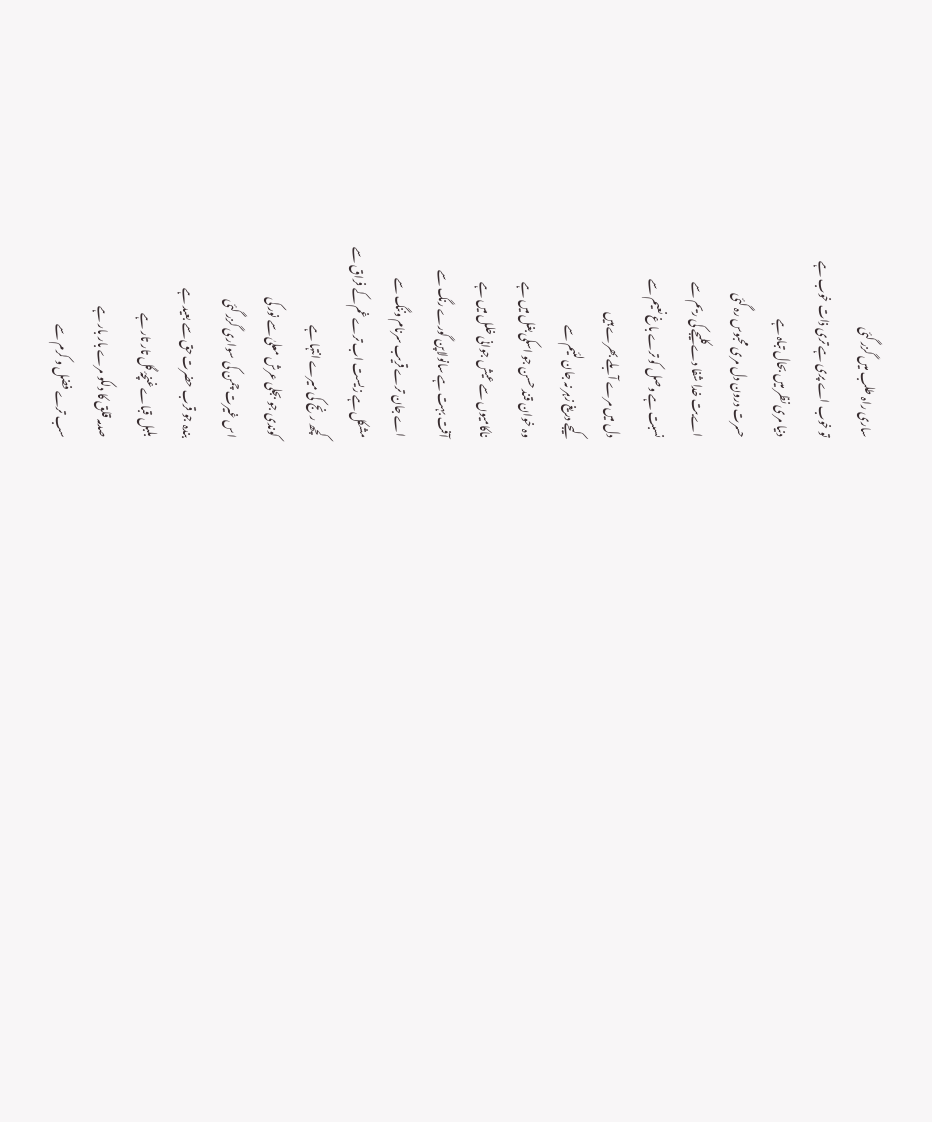ساری راہ طلب میں گزر گئی
تو خوب اے پری ہے تری ذات خوب ہے
دنیا مری نظر میں بحال تباہ ہے
حسرت درون دل مری محبوس رہ گئی
اے بت خدا شفا دے کلیجے کی ریم سے
نسبت ہے وصل کو ترے باغ نعیم سے
دل میں مرے آبلے بھرے ہیں
کیجے دریغ زہر نہ جان لئیم سے
وہ خوان قند حسن جو اسکی بغل میں ہے
ناکامیوں سے عیش جوانی خلل میں ہے
آفت بہت ہے سانولاپن گورے رنگ سے
اے جان ترے قریب سرنام وننگ سے
مشکل ہے زیست اب ترے غم کے فراق سے
کچھ رنج کی میرے انتہا ہے
کوندی جو بجلی عرش معلیٰ سے نور کی
اس غیرت چمن کی سواری گزر گئی
بندہ جو قرب حضرت حق سے بعید ہے
بلبل قباے غنچۂ گل تار تار ہے
صدمہ قلق کا دلکو مرے بار بار ہے
سب ترے فضل و کرم سے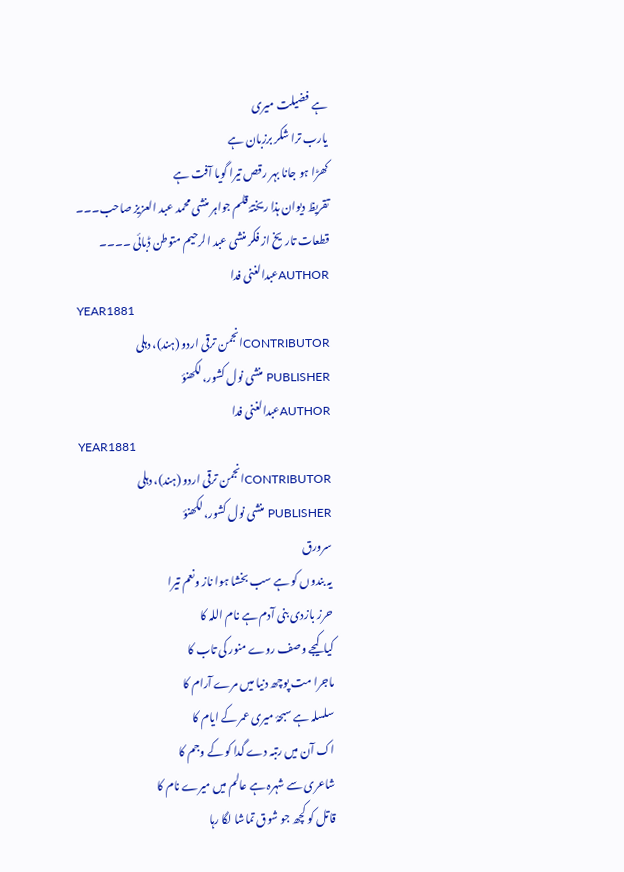ہے فضیلت میری
یارب ترا شکر برزبان ہے
کھڑا ہو جانا بہر رقص تیرا گویا آفت ہے
تقریظ دیوان ہذا ریختۂ قلم جواہر منشی محمد عبد العزیز صاحب۔۔۔
قطعات تاریخ از فکر منشی عبد الرحیم متوطن ڈبائی ۔۔۔۔
AUTHORعبدالغنی فدا
YEAR1881
CONTRIBUTORانجمن ترقی اردو (ہند)، دہلی
PUBLISHER منشی نول کشور، لکھنؤ
AUTHORعبدالغنی فدا
YEAR1881
CONTRIBUTORانجمن ترقی اردو (ہند)، دہلی
PUBLISHER منشی نول کشور، لکھنؤ
سرورق
یہ بندوں کو ہے سب بخشا ہوا ناز ونعم تیرا
حرز بازدی بنی آدم ہے نام اللہ کا
کیا کیجے وصف روے منور کی تاب کا
ماجرا مت پوچھ دنیا میں مرے آرام کا
سلسلہ ہے سبحۂ میری عمر کے ایام کا
اک آن میں رتبہ دے گدا کو کے وجم کا
شاعری سے شہرہ ہے عالم میں میرے نام کا
قاتل کو کچھ جو شوق تماشا لگا رہا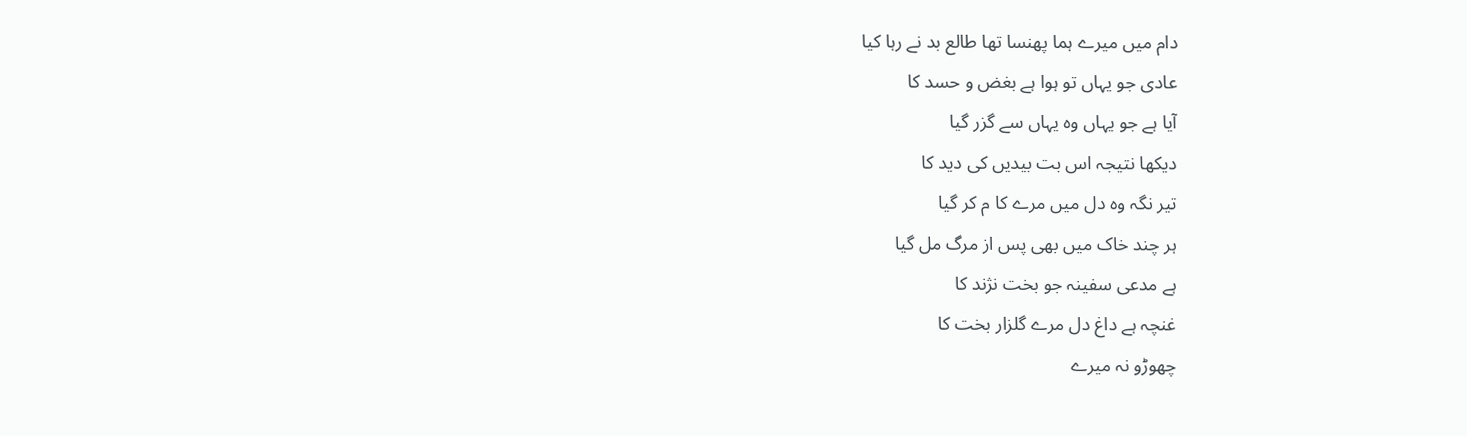دام میں میرے ہما پھنسا تھا طالع بد نے رہا کیا
عادی جو یہاں تو ہوا ہے بغض و حسد کا
آیا ہے جو یہاں وہ یہاں سے گزر گیا
دیکھا نتیجہ اس بت بیدیں کی دید کا
تیر نگہ وہ دل میں مرے کا م کر گیا
ہر چند خاک میں بھی پس از مرگ مل گیا
ہے مدعی سفینہ جو بخت نژند کا
غنچہ ہے داغ دل مرے گلزار بخت کا
چھوڑو نہ میرے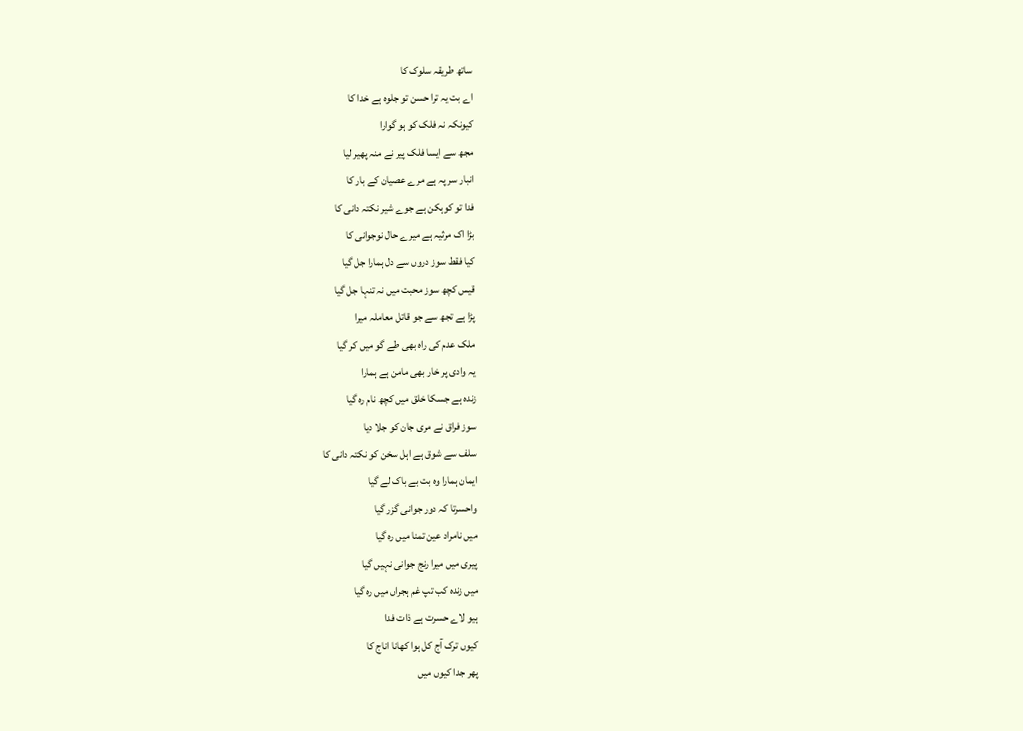ساتھ طریقہ سلوک کا
اے بت یہ ترا حسن تو جلوہ ہے خدا کا
کیونکہ نہ فلک کو ہو گوارا
مجھ سے ایسا فلک پیر نے منہ پھیر لیا
انبار سر پہ ہے مرے عصیان کے بار کا
فدا تو کوہکن ہے جوے شیر نکتہ دانی کا
بڑا اک مرثیہ ہے میرے حال نوجوانی کا
کیا فقط سوز دروں سے دل ہمارا جل گیا
قیس کچھ سوز محبت میں نہ تنہا جل گیا
پڑا ہے تجھ سے جو قاتل معاملہ میرا
ملک عدم کی راہ بھی طے گو میں کر گیا
یہ وادی پر خار بھی مامن ہے ہمارا
زندہ ہے جسکا خلق میں کچھ نام رہ گیا
سوز فراق نے مری جان کو جلا دیا
سلف سے شوق ہے اہل سخن کو نکتہ دانی کا
ایمان ہمارا وہ بت بے باک لے گیا
واحسرتا کہ دور جوانی گزر گیا
میں نامراد عین تمنا میں رہ گیا
پیری میں میرا رنج جوانی نہیں گیا
میں زندہ کب تپ غم ہجراں میں رہ گیا
ہیو لاے حسرت ہے ذات فدا
کیوں ترک آج کل ہوا کھانا اناج کا
پھر جدا کیوں میں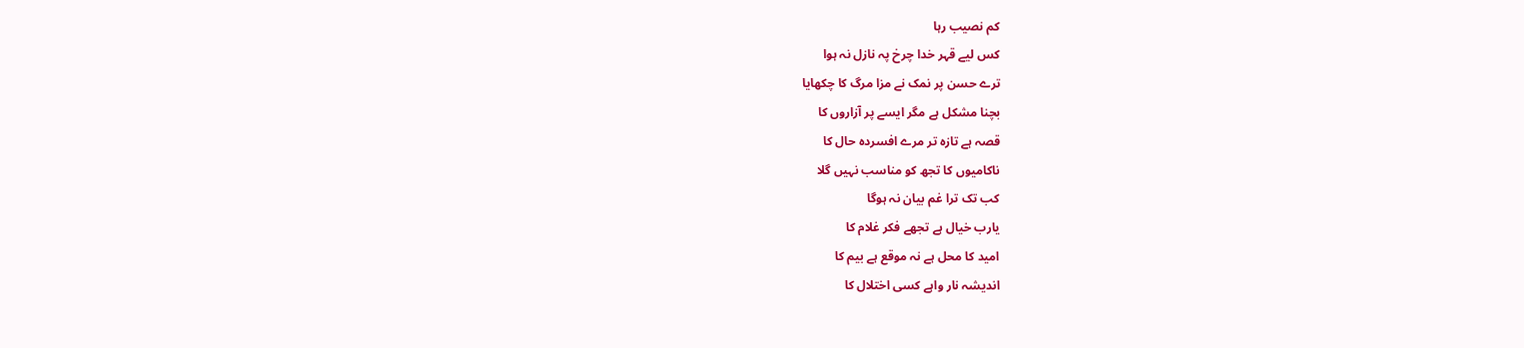کم نصیب رہا
کس لیے قہر خدا چرخ پہ نازل نہ ہوا
ترے حسن پر نمک نے مزا مرگ کا چکھایا
بچنا مشکل ہے مگر ایسے پر آزاروں کا
قصہ ہے تازہ تر مرے افسردہ حال کا
ناکامیوں کا تجھ کو مناسب نہیں گلا
کب تک ترا غم بیان نہ ہوگا
یارب خیال ہے تجھے فکر غلام کا
امید کا محل ہے نہ موقع ہے بیم کا
اندیشہ نار واہے کسی اختلال کا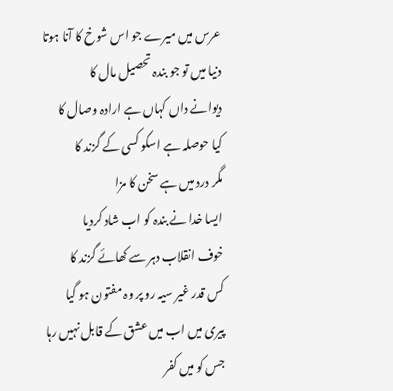عرس میں میرے جو اس شوخ کا آنا ہوتا
دنیا میں تو جو بندہ تحصیل مال کا
دیوانے داں کہاں ہے ارادہ وصال کا
کیا حوصلہ ہے اسکو کسی کے گزند کا
مگر درد میں ہے سخن کا مزا
ایسا خدا نے بندہ کو اب شاد کردیا
خوف انقلاب دہر سے کھائے گزند کا
کس قدر غیر سیہ رو پر وہ مفتون ہو گیا
پیری میں اب میں عشق کے قابل نہیں رہا
جس کو میں کفر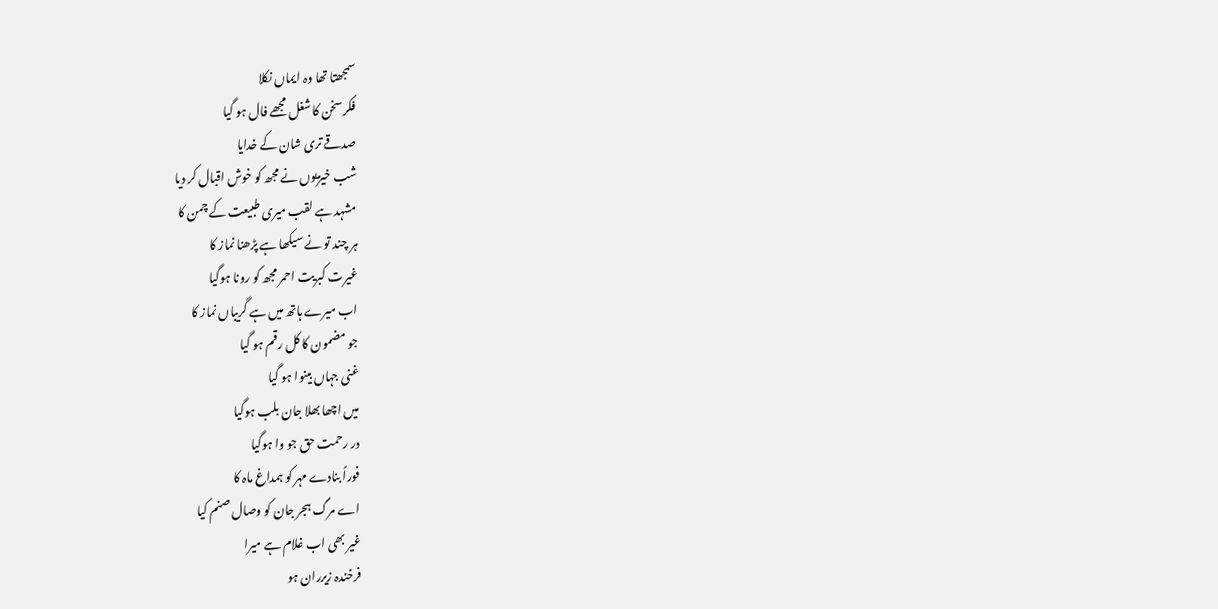سمجھتا تھا وہ ایماں نکلا
فکر سخن کا شغل مجھے فال ہو گیا
صدقے تری شان کے خدایا
شب خیزیوں نے مجھ کو خوش اقبال کر دیا
مشہد ہے لقب میری طبیعت کے چمن کا
ہر چند تو نے سیکھا ہے پڑھنا نماز کا
غیرت کبریت احمر مجھ کو رونا ہوگیا
اب میرے ہاتھ میں ہے گریباں نماز کا
جو مضمون کا کل رقم ہو گیا
غنی جہاں بینوا ہو گیا
میں اچھا بھلا جان بلب ہوگیا
در رحمت حق جو وا ہوگیا
فوراً بنادے مہر کو ہمداغ ماہ کا
اے مرگ ہجر جان کو وصال صنم کیا
غیر بھی اب غلام ہے میرا
فرخندہ زیرران ہو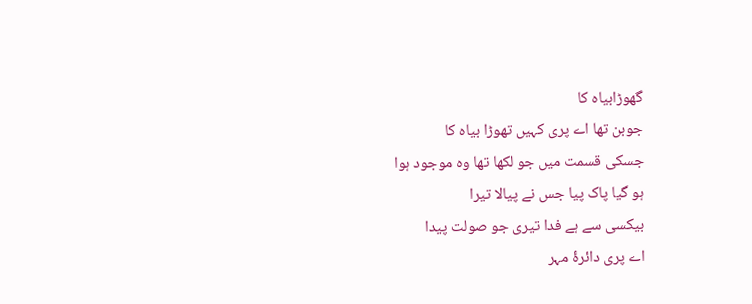گھوڑابیاہ کا
جوبن تھا اے پری کہیں تھوڑا بیاہ کا
جسکی قسمت میں جو لکھا تھا وہ موجود ہوا
ہو گیا پاک پیا جس نے پیالا تیرا
بیکسی سے ہے فدا تیری جو صولت پیدا
اے پری دائرۂ مہر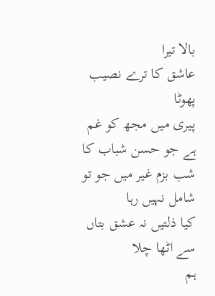بالا تیرا
عاشق کا ترے نصیب پھوٹا
پیری میں مجھ کو غم ہے جو حسن شباب کا
شب بزم غیر میں جو تو شامل نہیں رہا
کیا ذلتیں نہ عشق بتاں سے اٹھا چلا
ہم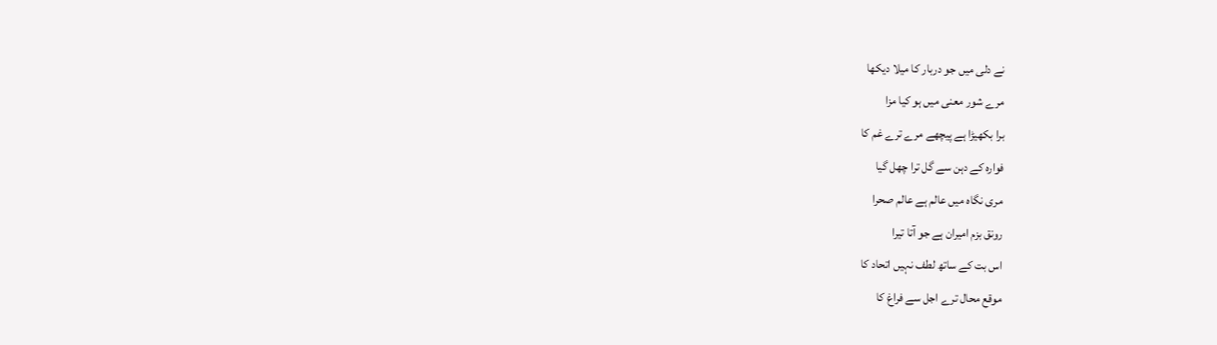نے دلی میں جو دربار کا میلا دیکھا
مرے شور معنی میں ہو کیا مزا
برا بکھیڑا ہے پیچھے مرے ترے غم کا
فوارہ کے دہن سے گل ترا چھل گیا
مری نگاہ میں عالم ہے عالم صحرا
رونق بزم امیران ہے جو آتا تیرا
اس بت کے ساتھ لطف نہیں اتحاد کا
موقع محال ترے اجل سے فراغ کا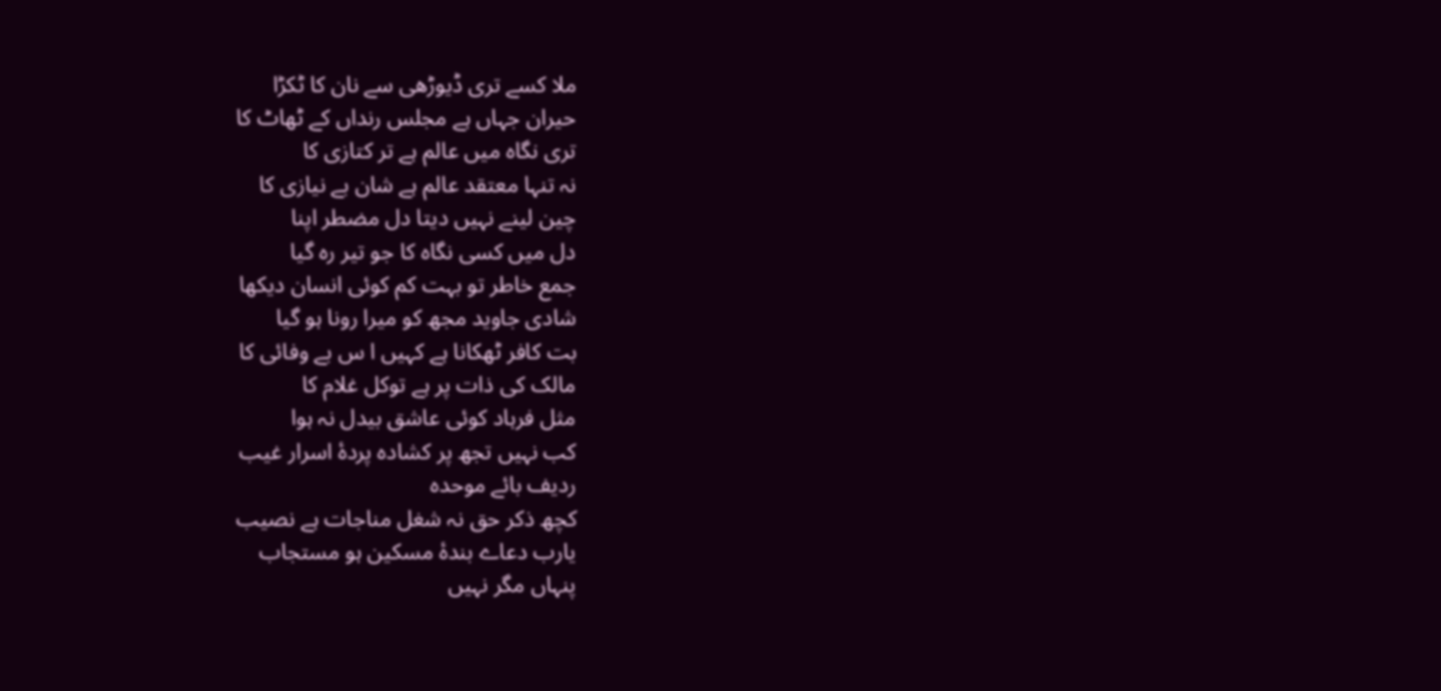ملا کسے تری ڈیوڑھی سے نان کا ٹکڑا
حیران جہاں ہے مجلس رنداں کے ٹھاٹ کا
تری نگاہ میں عالم ہے تر کتازی کا
نہ تنہا معتقد عالم ہے شان بے نیازی کا
چین لینے نہیں دیتا دل مضطر اپنا
دل میں کسی نگاہ کا جو تیر رہ گیا
جمع خاطر تو بہت کم کوئی انسان دیکھا
شادی جاوید مجھ کو میرا رونا ہو گیا
بت کافر ٹھکانا ہے کہیں ا س بے وفائی کا
مالک کی ذات پر ہے توکل غلام کا
مثل فرہاد کوئی عاشق بیدل نہ ہوا
کب نہیں تجھ پر کشادہ پردۂ اسرار غیب
ردیف بائے موحدہ
کچھ ذکر حق نہ شغل مناجات ہے نصیب
یارب دعاے بندۂ مسکین ہو مستجاب
پنہاں مگر نہیں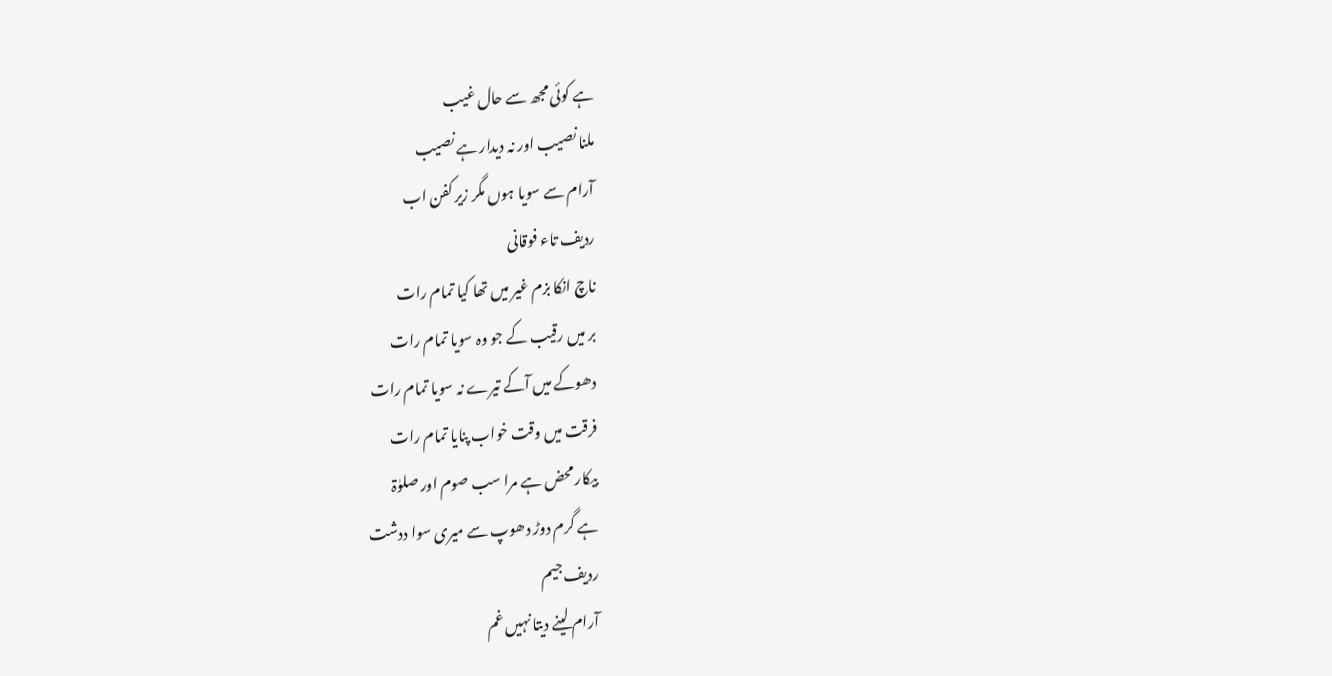ہے کوئی مجھ سے حال غیب
ملنا نصیب اور نہ دیدار ہے نصیب
آرام سے سویا ہوں مگر زیر کفن اب
ردیف تاء فوقانی
ناچ انکا بزم غیر میں تھا کیا تمام رات
بر میں رقیب کے جو وہ سویا تمام رات
دھوکے میں آکے تیرے نہ سویا تمام رات
فرقت میں وقت خواب پنایا تمام رات
بیکار محض ہے مرا سب صوم اور صلوٰۃ
ہے گرم دوڑ دھوپ سے میری سوا ددشت
ردیف جیم
آرام لینے دیتا نہیں غم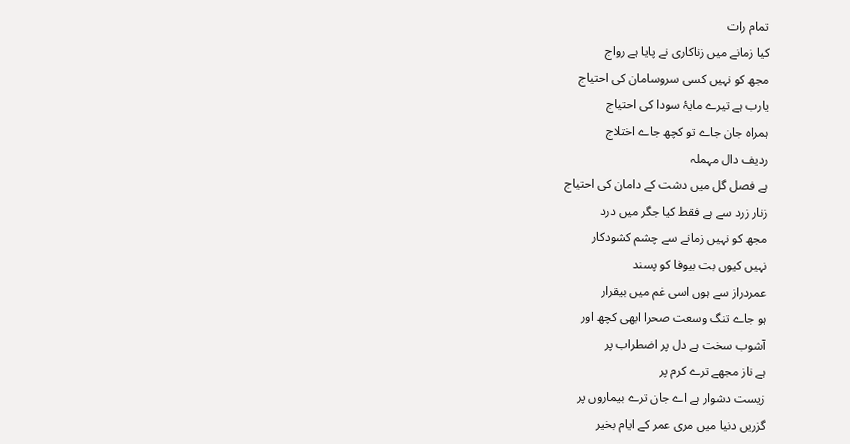تمام رات
کیا زمانے میں زناکاری نے پایا ہے رواج
مجھ کو نہیں کسی سروسامان کی احتیاج
یارب ہے تیرے مایۂ سودا کی احتیاج
ہمراہ جان جاے تو کچھ جاے اختلاج
ردیف دال مہملہ
ہے فصل گل میں دشت کے دامان کی احتیاج
زنار زرد سے ہے فقط کیا جگر میں درد
مجھ کو نہیں زمانے سے چشم کشودکار
نہیں کیوں بت بیوفا کو پسند
عمردراز سے ہوں اسی غم میں بیقرار
ہو جاے تنگ وسعت صحرا ابھی کچھ اور
آشوب سخت ہے دل پر اضطراب پر
ہے ناز مجھے ترے کرم پر
زیست دشوار ہے اے جان ترے بیماروں پر
گزریں دنیا میں مری عمر کے ایام بخیر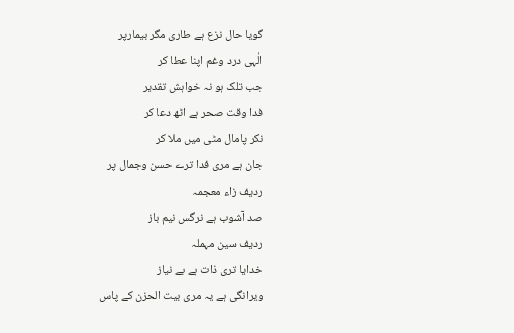گویا حال نزع ہے طاری مگر بیمارپر
الٰہی درد وغم اپنا عطا کر
جب تلک ہو نہ خواہش تقدیر
فدا وقت صحر ہے اٹھ دعا کر
نکر پامال مٹی میں ملا کر
جان ہے مری فدا ترے حسن وجمال پر
ردیف زاء معجمہ
صد آشوب ہے نرگس نیم باز
ردیف سین مہملہ
خدایا تری ذات ہے بے نیاز
ویرانگی ہے یہ مری بیت الحزن کے پاس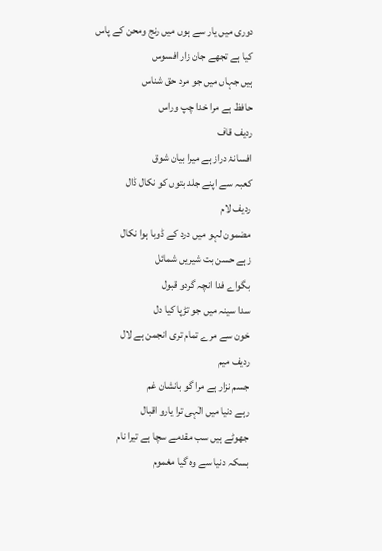دوری میں یار سے ہوں میں رنج ومحن کے پاس
کیا ہے تجھے جان زار افسوس
ہیں جہاں میں جو مرد حق شناس
حافظ ہے مرا خدا چپ وراس
ردیف قاف
افسانۂ دراز ہے میرا بیان شوق
کعبہ سے اپنے جلد بتوں کو نکال ڈال
ردیف لام
مضمون لہو میں درد کے ڈوبا ہوا نکال
زہے حسن بت شیریں شمائل
بگواے فدا انچہ گردو قبول
سدا سینہ میں جو تڑپا کیا دل
خون سے مرے تمام تری انجمن ہے لال
ردیف میم
جسم نزار ہے مرا گو بانشان غم
رہے دنیا میں الٰہی ترا یارو اقبال
جھوٹے ہیں سب مقدمے سچا ہے تیرا نام
بسکہ دنیا سے وہ گیا مغموم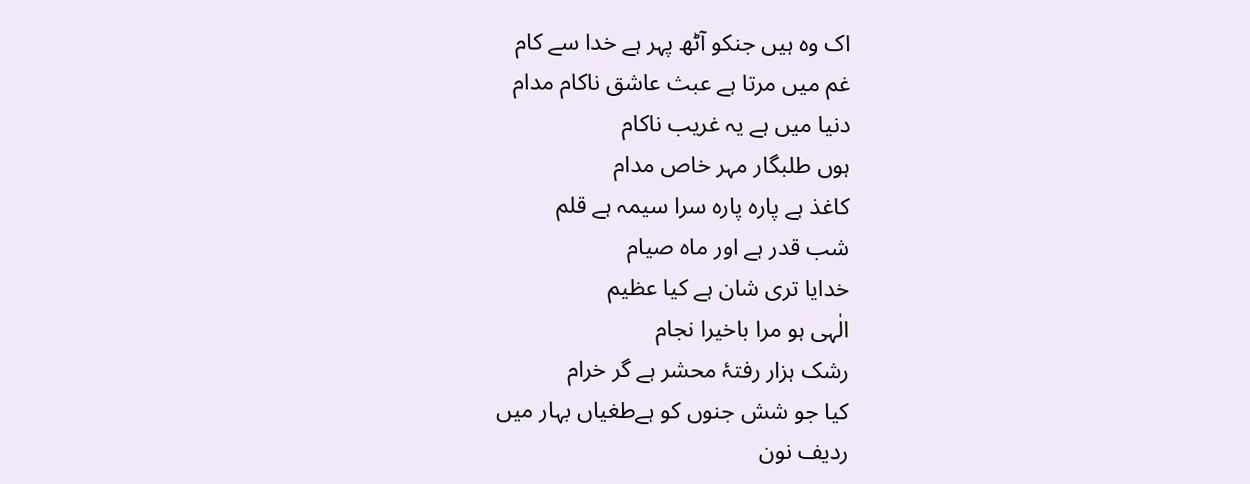اک وہ ہیں جنکو آٹھ پہر ہے خدا سے کام
غم میں مرتا ہے عبث عاشق ناکام مدام
دنیا میں ہے یہ غریب ناکام
ہوں طلبگار مہر خاص مدام
کاغذ ہے پارہ پارہ سرا سیمہ ہے قلم
شب قدر ہے اور ماہ صیام
خدایا تری شان ہے کیا عظیم
الٰہی ہو مرا باخیرا نجام
رشک ہزار رفتۂ محشر ہے گر خرام
کیا جو شش جنوں کو ہےطغیاں بہار میں
ردیف نون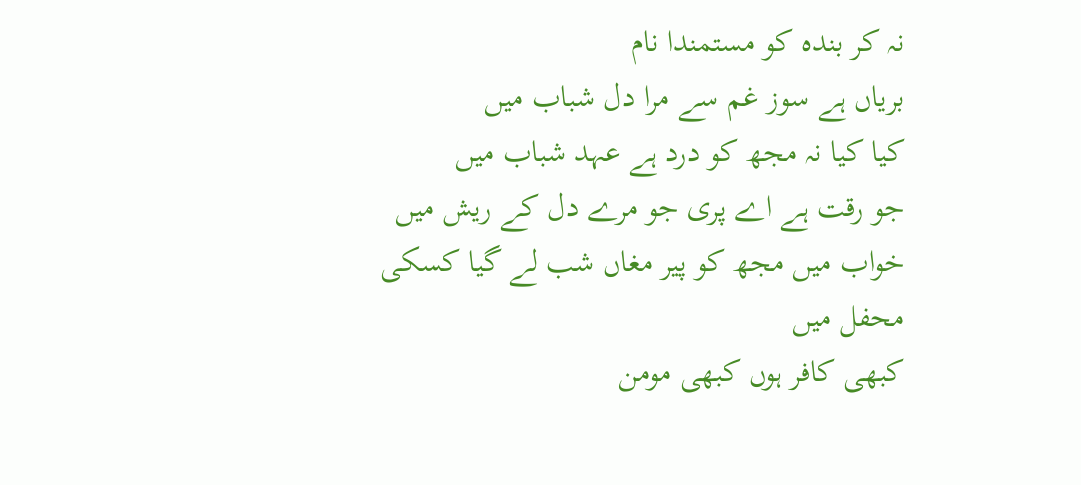نہ کر بندہ کو مستمندا نام
بریاں ہے سوز غم سے مرا دل شباب میں
کیا کیا نہ مجھ کو درد ہے عہد شباب میں
جو رقت ہے اے پری جو مرے دل کے ریش میں
خواب میں مجھ کو پیر مغاں شب لے گیا کسکی محفل میں
کبھی کافر ہوں کبھی مومن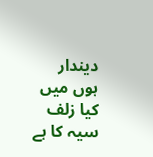دیندار ہوں میں
کیا زلف سیہ کا ہے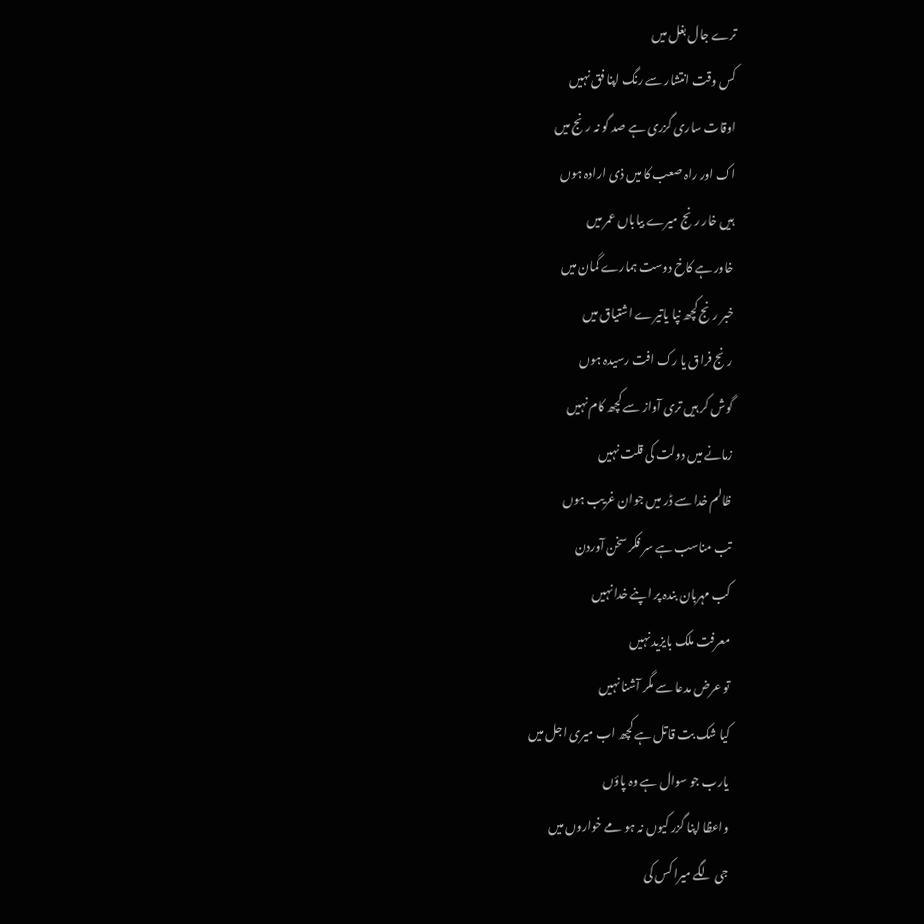ترے جال بغل میں
کس وقت انتشار سے رنگ اپنا فق نہیں
اوقات ساری گزری ہے صد گو نہ رنج میں
اک اور راہ صعب کا میں ذی ارادہ ہوں
ہیں خار رنج میرے بیاباں عمر میں
خاور ہے کاخ دوست ہمارے گمان میں
خبر رنج کچھ نپا یاتیرے اشتیاق میں
رنج فراق یا رک افت رسیدہ ہوں
گوش کر ہیں تری آواز سے کچھ کام نہیں
زمانے میں دولت کی قلت نہیں
ظالم خدا سے ڈر میں جوان غریب ہوں
تب مناسب ہے سر فکر سخن آوردن
کب مہربان بندہ پر اپنے خدا نہیں
معرفت ملک بایزید نہیں
تو عرض مدعا سے مگر آشنا نہیں
کیا شک بت قاتل ہے کچھ اب میری اجل میں
یارب جو سوال ہے وہ پاؤں
واعظا اپنا گزر کیوں نہ ہو مے خواروں میں
جی لگے میرا کس کی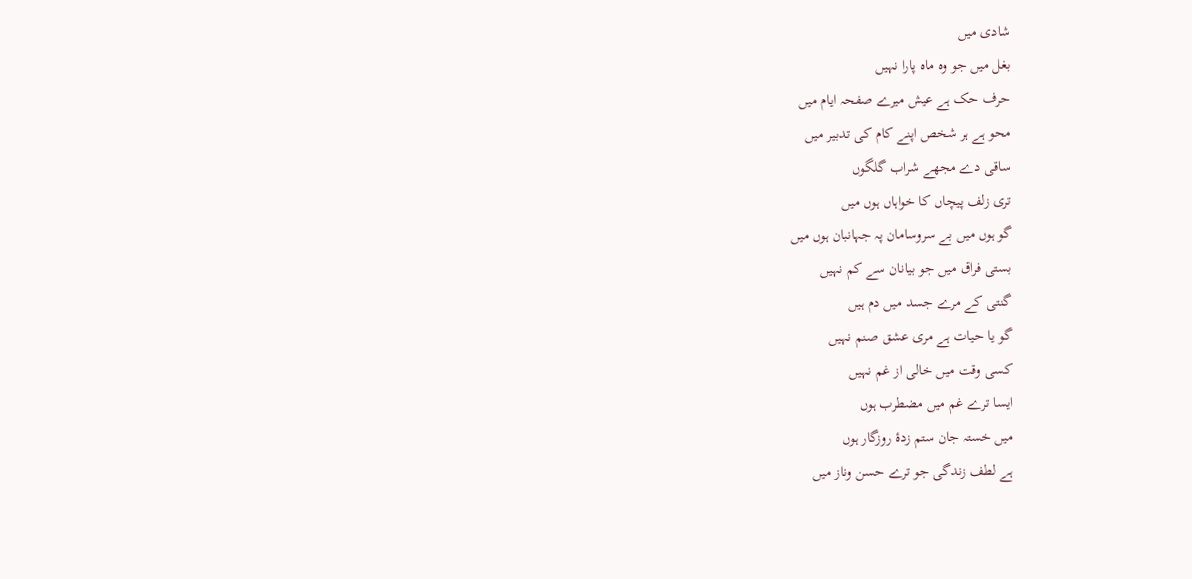شادی میں
بغل میں جو وہ ماہ پارا نہیں
حرف حک ہے عیش میرے صفحہ ایام میں
محو ہے ہر شخص اپنے کام کی تدبیر میں
ساقی دے مجھے شراب گلگوں
تری زلف پیچاں کا خواہاں ہوں میں
گو ہوں میں بے سروسامان پہ جہانبان ہوں میں
بستی فراق میں جو بیانان سے کم نہیں
گنتی کے مرے جسد میں دم ہیں
گو یا حیات ہے مری عشق صنم نہیں
کسی وقت میں خالی از غم نہیں
ایسا ترے غم میں مضطرب ہوں
میں خستہ جان ستم زدۂ روزگار ہوں
ہے لطف زندگی جو ترے حسن وناز میں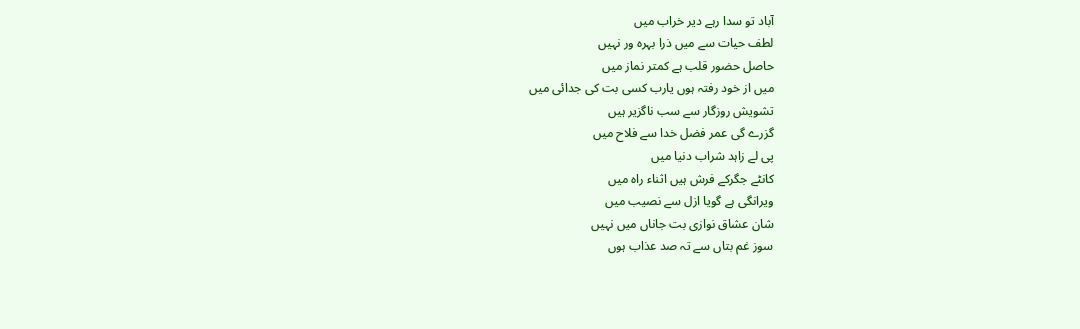آباد تو سدا رہے دیر خراب میں
لطف حیات سے میں ذرا بہرہ ور نہیں
حاصل حضور قلب ہے کمتر نماز میں
میں از خود رفتہ ہوں یارب کسی بت کی جدائی میں
تشویش روزگار سے سب ناگزیر ہیں
گزرے گی عمر فضل خدا سے فلاح میں
پی لے زاہد شراب دنیا میں
کانٹے جگرکے فرش ہیں اثناء راہ میں
ویرانگی ہے گویا ازل سے نصیب میں
شان عشاق نوازی بت جاناں میں نہیں
سوز غم بتاں سے تہ صد عذاب ہوں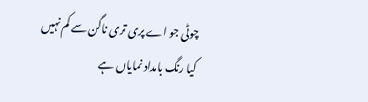چوٹی جو اے پری تری ناگن سے کم نہیں
کیا رنگ بامداد نمایاں ہے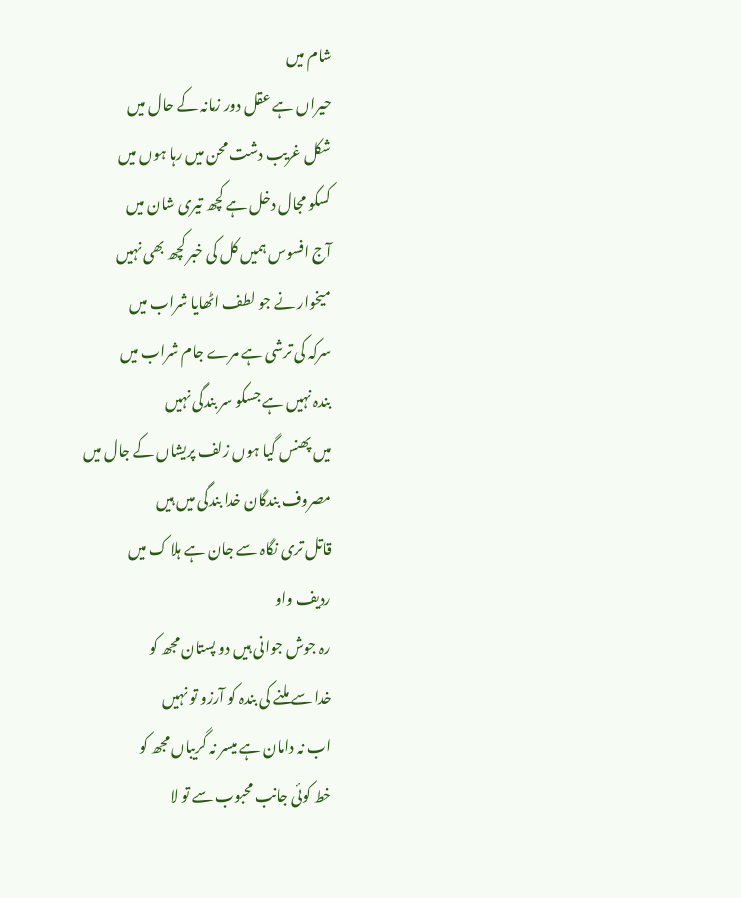شام میں
حیراں ہے عقل دور زمانہ کے حال میں
شکل غریب دشت محن میں رہا ہوں میں
کسکو مجال دخل ہے کچھ تیری شان میں
آج افسوس ہمیں کل کی خبر کچھ بھی نہیں
میخوار نے جو لطف اٹھایا شراب میں
سرکہ کی ترشی ہے مرے جام شراب میں
بندہ نہیں ہے جسکو سر بندگی نہیں
میں پھنس گیا ہوں زلف پریشاں کے جال میں
مصروف بندگان خدا بندگی میں ہیں
قاتل تری نگاہ سے جان ہے ہلا ک میں
ردیف واو
رہ جوش جوانی ہیں دو پستان مجھ کو
خدا سے ملنے کی بندہ کو آرزو تو نہیں
اب نہ دامان ہے میسر نہ گریباں مجھ کو
خط کوئی جانب محبوب سے تو لا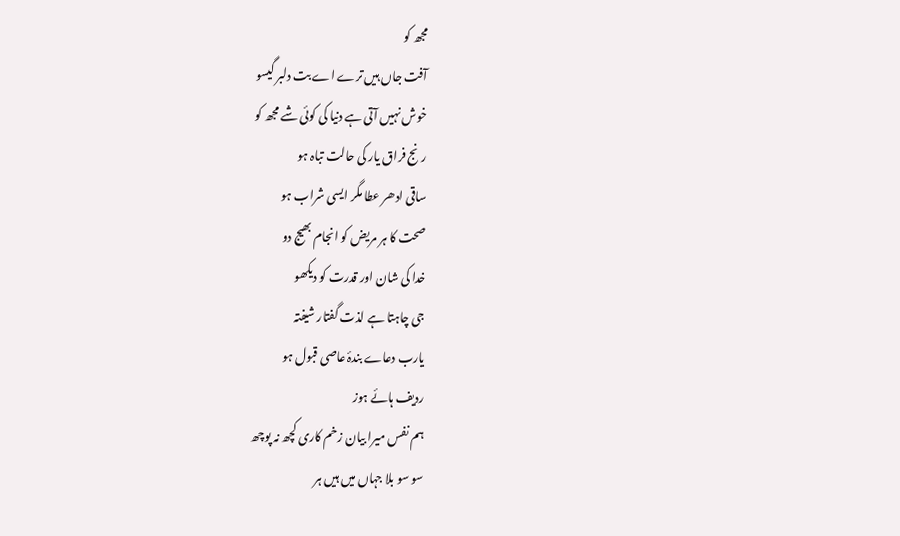مجھ کو
آفت جاں ہیں ترے اے بت دلبر گیسو
خوش نہیں آتی ہے دنیا کی کوئی شے مجھ کو
رنج فراق یار کی حالت تباہ ہو
ساقی ادھر عطا مگر ایسی شراب ہو
صحت کا ہر مریض کو انجام بھیج دو
خدا کی شان اور قدرت کو دیکھو
جی چاہتا ہے لذت گفتار شیفتہ
یارب دعاے بندۂ عاصی قبول ہو
ردیف ہائے ہوز
ہم نفس میرا بیان زخم کاری کچھ نہ پوچھ
سو سو بلا جہاں میں ہیں ہر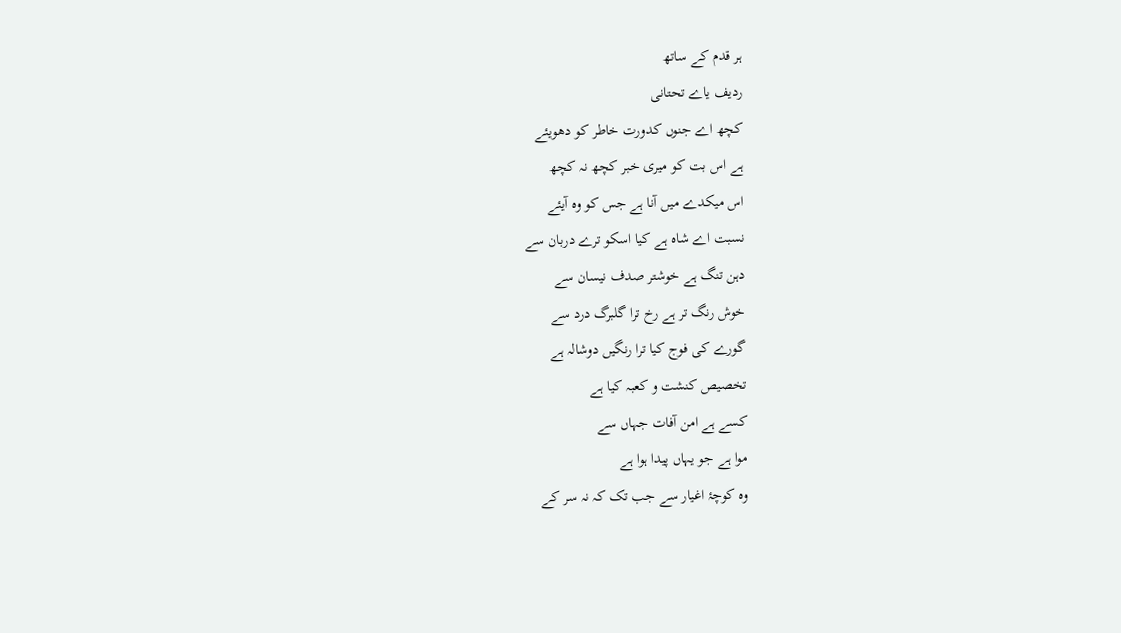ہر قدم کے ساتھ
ردیف یاے تحتانی
کچھ اے جنوں کدورت خاطر کو دھویئے
ہے اس بت کو میری خبر کچھ نہ کچھ
اس میکدے میں آنا ہے جس کو وہ آیئے
نسبت اے شاہ ہے کیا اسکو ترے دربان سے
دہن تنگ ہے خوشتر صدف نیسان سے
خوش رنگ تر ہے رخ ترا گلبرگ درد سے
گورے کی فوج کیا ترا رنگیں دوشالہ ہے
تخصیص کنشت و کعبہ کیا ہے
کسے ہے امن آفات جہاں سے
موا ہے جو یہاں پیدا ہوا ہے
وہ کوچۂ اغیار سے جب تک کہ نہ سر کے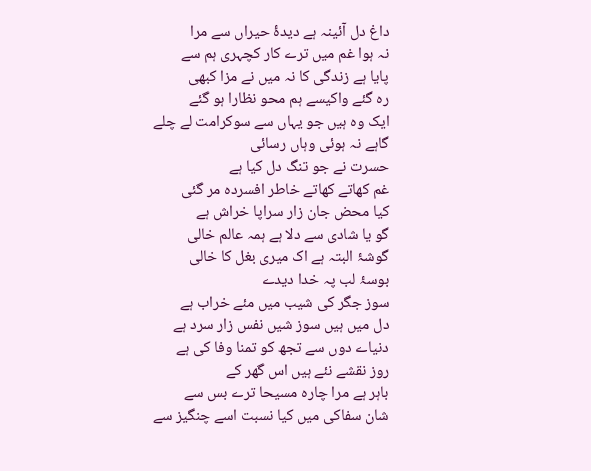داغ دل آئینہ ہے دیدۂ حیراں سے مرا
نہ ہوا غم میں ترے کار کچہری ہم سے
پایا ہے زندگی کا نہ میں نے مزا کبھی
رہ گئے واکیسے ہم محو نظارا ہو گئے
ایک وہ ہیں جو یہاں سے سوکرامت لے چلے
گاہے نہ ہوئی وہاں رسائی
حسرت نے جو تنگ دل کیا ہے
غم کھاتے کھاتے خاطر افسردہ مر گئی
کیا محض جان زار سراپا خراش ہے
گو یا شادی سے دلا ہے ہمہ عالم خالی
گوشۂ البتہ ہے اک میری بغل کا خالی
بوسۂ لب پہ خدا دیدے
سوز جگر کی شیب میں مئے خراب ہے
دل میں ہیں سوز شیں نفس زار سرد ہے
دنیاے دوں سے تجھ کو تمنا وفا کی ہے
روز نقشے نئے ہیں اس گھر کے
باہر ہے مرا چارہ مسیحا ترے بس سے
شان سفاکی میں کیا نسبت اسے چنگیز سے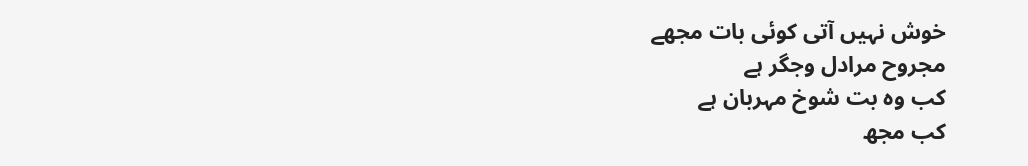خوش نہیں آتی کوئی بات مجھے
مجروح مرادل وجگر ہے
کب وہ بت شوخ مہربان ہے
کب مجھ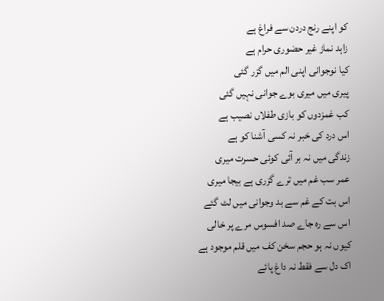کو اپنے رنج دردن سے فراغ ہے
زاہد نماز غیر حضوری حرام ہے
کیا نوجوانی اپنی الم میں گزر گئی
پیری میں میری بوے جوانی نہیں گئی
کب غمزدوں کو بازی طفلاں نصیب ہے
اس درد کی خبر نہ کسی آشنا کو ہے
زندگی میں نہ بر آئی کوئی حسرت میری
عمر سب غم میں ترے گزری ہے بیجا میری
اس بت کے غم سے بد وجوانی میں لٹ گئے
اس سے رہ جاے صد افسوس مرے پر خالی
کیوں نہ ہو حجم سخن کف میں قلم موجود ہے
اک دل سے فقط نہ داغ پائے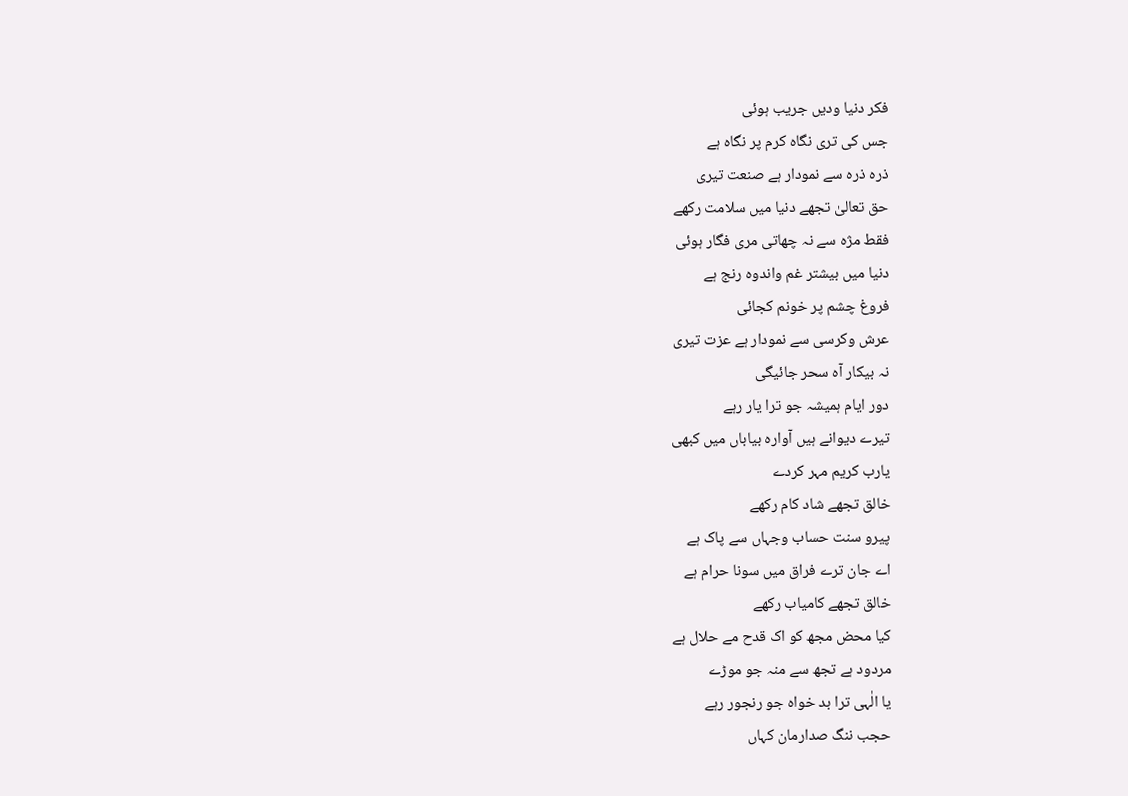فکر دنیا ودیں جریب ہوئی
جس کی تری نگاہ کرم پر نگاہ ہے
ذرہ ذرہ سے نمودار ہے صنعت تیری
حق تعالیٰ تجھے دنیا میں سلامت رکھے
فقط مژہ سے نہ چھاتی مری فگار ہوئی
دنیا میں بیشتر غم واندوہ رنج ہے
فروغ چشم پر خونم کجائی
عرش وکرسی سے نمودار ہے عزت تیری
نہ بیکار آہ سحر جائیگی
دور ایام ہمیشہ جو ترا یار رہے
تیرے دیوانے ہیں آوارہ بیاباں میں کبھی
یارب کریم مہر کردے
خالق تجھے شاد کام رکھے
پیرو سنت حساب وجہاں سے پاک ہے
اے جان ترے فراق میں سونا حرام ہے
خالق تجھے کامیاب رکھے
کیا محض مجھ کو اک قدح مے حلال ہے
مردود ہے تجھ سے منہ جو موڑے
یا الٰہی ترا بد خواہ جو رنجور رہے
حجب ننگ صدارمان کہاں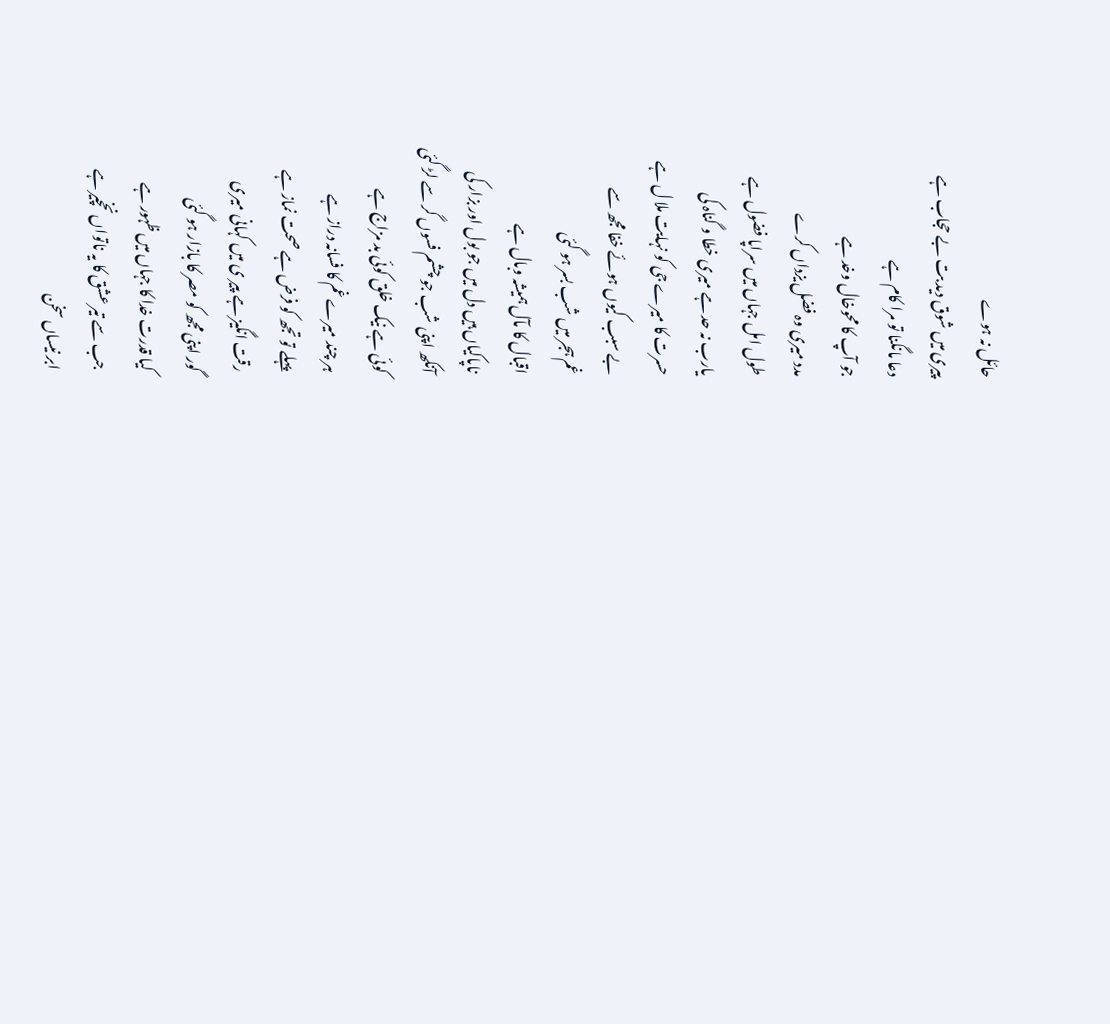حائل نہ ہوے
پیری میں شوق دید بت بے حجاب ہے
دعا مانگنا تو مرا کام ہے
جو آپ کا محوخال وخد ہے
مدد میری وہ فضل یزداں کرے
طول امل جہاں میں سراپا فضول ہے
یارب نہ حد ہے میری خطا و گناہ کی
حسرت کا میرے جی کو نہایت ملا ل ہے
بے سبب کیوں ہوئے خفا مجھ سے
غم ہجر میں شب بسر ہو گئی
اقبال کا مآل ہمیشہ وبال ہے
ناپاکیاں ہیں دل میں جو بول اور بزار کی
آنکھ اپنی شب جو چشم فسوں گر سے لڑ گئی
کوئی ہے نیک خلق کوئی بد مزاج ہے
ہر چند میرے غم کا فسانہ دراز ہے
پہلے تو تجھ کو فرض ہے صحت نماز ہے
رقت انگیز ہے پیر ی میں کہانی میری
گور اپنی مجھ کو مصر کا بازار ہو گئی
کیا قدرت خدا کا جہاں میں ظہور ہے
جب سے تیر عشق کا یہ ناتواں نخچیر ہے
ابر نیساں سخن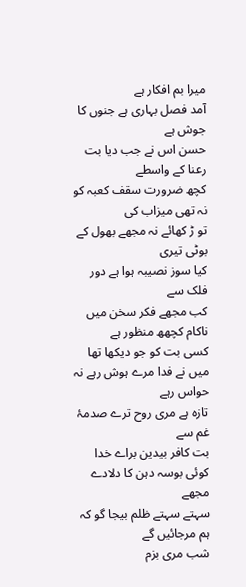میرا بم افکار ہے
آمد فصل بہاری ہے جنوں کا جوش ہے
حسن اس نے جب دیا بت رعنا کے واسطے
کچھ ضرورت سقف کعبہ کو نہ تھی میزاب کی
تو ڑ کھائے نہ مجھے بھول کے بوٹی تیری
کیا سوز نصیبہ ہوا ہے دور فلک سے
کب مجھے فکر سخن میں ناکام کچھھ منظور ہے
کسی بت کو جو دیکھا تھا میں نے فدا مرے ہوش رہے نہ حواس رہے
تازہ ہے مری روح ترے صدمۂ غم سے
بت کافر بیدین براے خدا کوئی بوسہ دہن کا دلادے مجھے
سہتے سہتے ظلم بیجا گو کہ ہم مرجائیں گے
شب مری بزم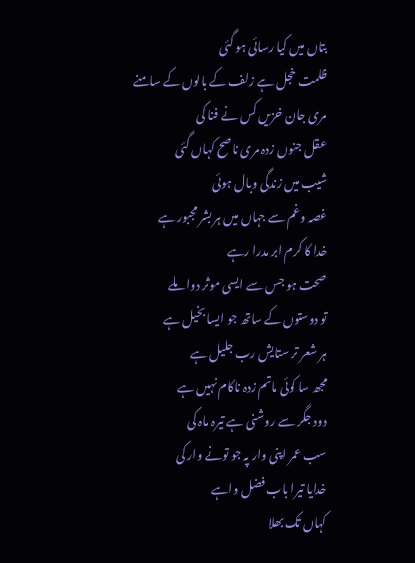بتاں میں کیا رسائی ہو گئی
ظلمت خجل ہے زلف کے بالوں کے سامنے
مری جان خزیں کس نے فنا کی
عقل جنوں زدہ مری ناصح کہاں گئی
شیب میں زندگی وبال ہوئی
غصہ وغم سے جہاں میں ہر بشر مجبور ہے
خدا کا کرم ابر مدرا رہے
صحت ہو جس سے ایسی موثر دوا ملے
تو دوستوں کے ساتھ جو ایسا بخیل ہے
ہر شعر تر ستایش رب جلیل ہے
مجھ سا کوئی ماتم زدہ ناکام نہیں ہے
دود جگر سے روشنی ہے تیرہ ماہ کی
سب عمر اپنی وار پہ جو تونے وار کی
خدایا تیرا باب فضل واہے
کہاں تک بھلا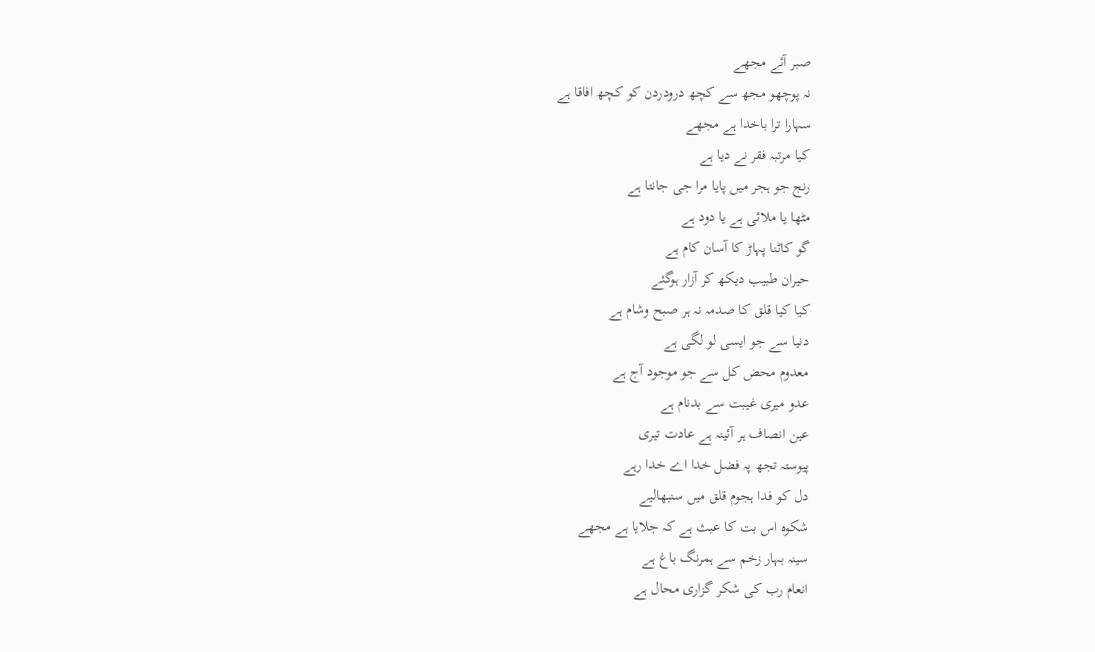صبر آئے مجھے
نہ پوچھو مجھ سے کچھ درودردن کو کچھ افاقا ہے
سہارا ترا باخدا ہے مجھے
کیا مرتبہ فقر نے دیا ہے
رنج جو ہجر میں پایا مرا جی جانتا ہے
مٹھا یا ملائی ہے یا دود ہے
گو کاٹنا پہاڑ کا آسان کام ہے
حیران طبیب دیکھ کر آزار ہوگئے
کیا کیا قلق کا صدمہ نہ ہر صبح وشام ہے
دنیا سے جو ایسی لو لگی ہے
معدوم محض کل سے جو موجود آج ہے
عدو میری غیبت سے بدنام ہے
عین انصاف ہر آئینہ ہے عادت تیری
پیوستہ تجھ پہ فضل خدا اے خدا رہے
دل کو فدا ہجوم قلق میں سنبھالیے
شکوہ اس بت کا عبث ہے کہ جلایا ہے مجھے
سینہ بہار زخم سے ہمرنگ باغ ہے
انعام رب کی شکر گزاری محال ہے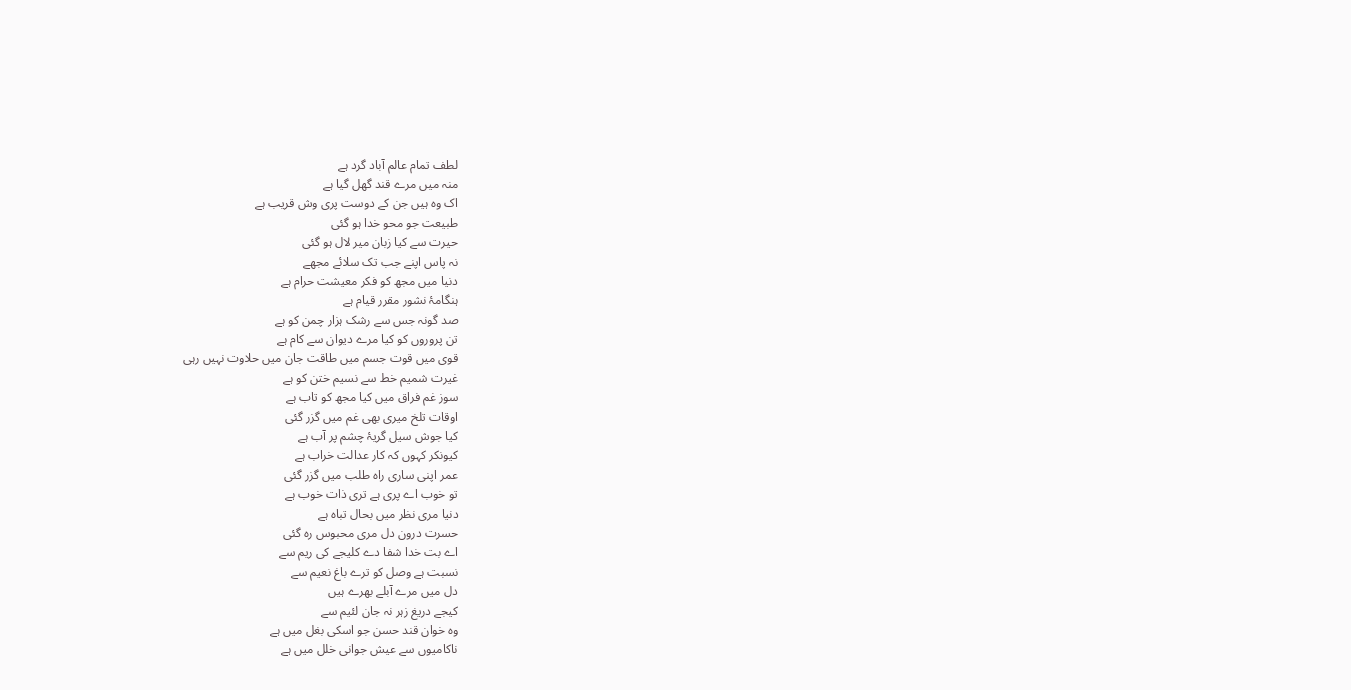لطف تمام عالم آباد گرد ہے
منہ میں مرے قند گھل گیا ہے
اک وہ ہیں جن کے دوست پری وش قریب ہے
طبیعت جو محو خدا ہو گئی
حیرت سے کیا زبان میر لال ہو گئی
نہ پاس اپنے جب تک سلائے مجھے
دنیا میں مجھ کو فکر معیشت حرام ہے
ہنگامۂ نشور مقرر قیام ہے
صد گونہ جس سے رشک ہزار چمن کو ہے
تن پروروں کو کیا مرے دیوان سے کام ہے
قوی میں قوت جسم میں طاقت جان میں حلاوت نہیں رہی
غیرت شمیم خط سے نسیم ختن کو ہے
سوز غم فراق میں کیا مجھ کو تاب ہے
اوقات تلخ میری بھی غم میں گزر گئی
کیا جوش سیل گریۂ چشم پر آب ہے
کیونکر کہوں کہ کار عدالت خراب ہے
عمر اپنی ساری راہ طلب میں گزر گئی
تو خوب اے پری ہے تری ذات خوب ہے
دنیا مری نظر میں بحال تباہ ہے
حسرت درون دل مری محبوس رہ گئی
اے بت خدا شفا دے کلیجے کی ریم سے
نسبت ہے وصل کو ترے باغ نعیم سے
دل میں مرے آبلے بھرے ہیں
کیجے دریغ زہر نہ جان لئیم سے
وہ خوان قند حسن جو اسکی بغل میں ہے
ناکامیوں سے عیش جوانی خلل میں ہے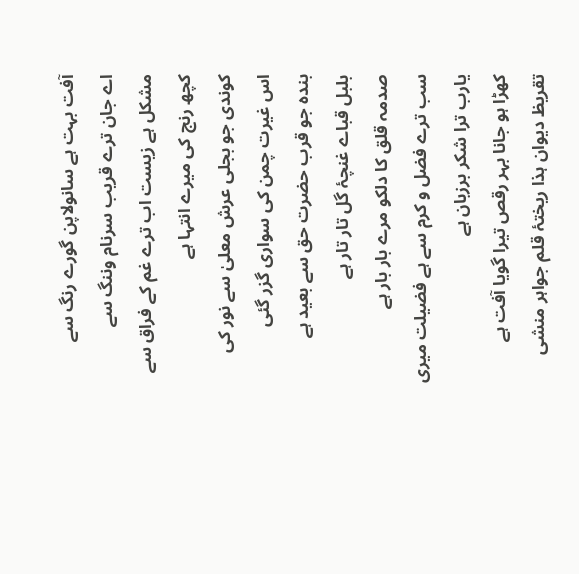آفت بہت ہے سانولاپن گورے رنگ سے
اے جان ترے قریب سرنام وننگ سے
مشکل ہے زیست اب ترے غم کے فراق سے
کچھ رنج کی میرے انتہا ہے
کوندی جو بجلی عرش معلیٰ سے نور کی
اس غیرت چمن کی سواری گزر گئی
بندہ جو قرب حضرت حق سے بعید ہے
بلبل قباے غنچۂ گل تار تار ہے
صدمہ قلق کا دلکو مرے بار بار ہے
سب ترے فضل و کرم سے ہے فضیلت میری
یارب ترا شکر برزبان ہے
کھڑا ہو جانا بہر رقص تیرا گویا آفت ہے
تقریظ دیوان ہذا ریختۂ قلم جواہر منشی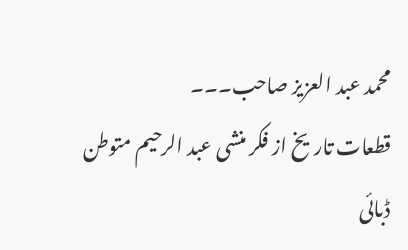محمد عبد العزیز صاحب۔۔۔
قطعات تاریخ از فکر منشی عبد الرحیم متوطن ڈبائی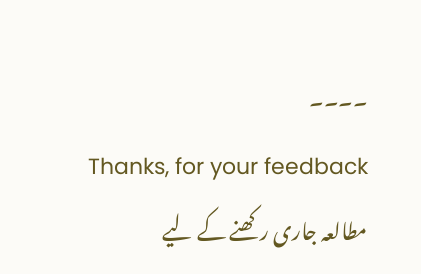۔۔۔۔
Thanks, for your feedback
مطالعہ جاری رکھنے کے لیے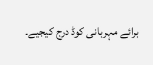برائے مہربانی کوڈ درج کیجیے۔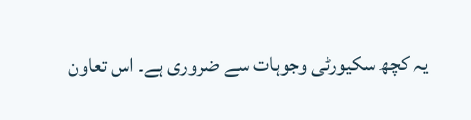یہ کچھ سکیورٹی وجوہات سے ضروری ہے۔ اس تعاون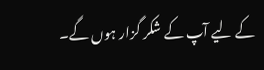کے لیے آپ کے شکر گزار ہوں گے۔